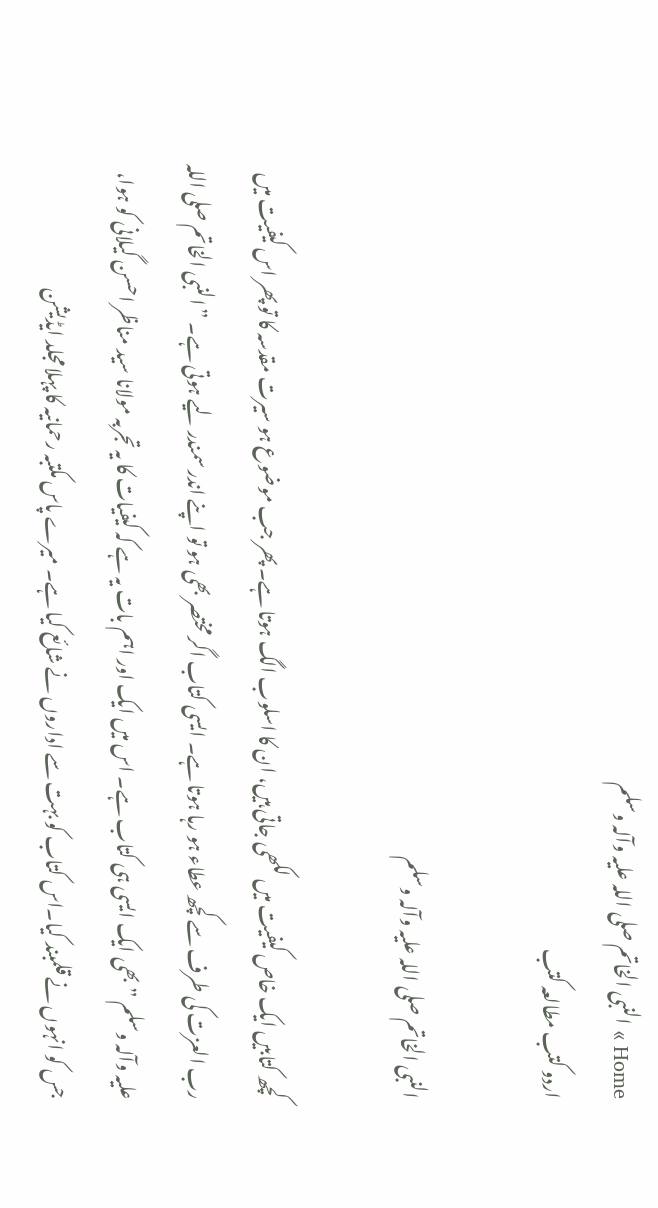Home » النبی الخاتم صلی اللہ علیہ وآلہ وسلم
اردو کتب مطالعہ کتب

النبی الخاتم صلی اللہ علیہ وآلہ وسلم

کچھ کتابیں ایک خاص کیفیت میں لکھی جاتی ہیں، ان کا اسلوب الگ ہوتا ہے۔ پھر جب موضوع ہو سیرت مقدسہ کا تو پھر اس کیفیت میں رب العزت کی طرف سے کچھ عطاء ہو رہا ہوتا ہے۔ ایسی کتاب اگر مختصر بھی ہو تو اپنے اندر سمندر لیے ہوتی ہے۔ ”النبی الخاتم صلی اللہ علیہ وآلہ وسلم ” بھی ایک ایسی ہی کتاب ہے۔ اس میں ایک اور اہم بات یہ ہے کہ کیفیات کا یہ تجربہ مولانا سید مناظر احسن گیلانی کو ہوا، جس کو انہوں نے قلمبند کیا۔اس کتاب کو بہت سے اداروں نے شائع کیا ہے۔ میرے پاس مکتبہ رحمانیہ کا پہلا مجلد ایڈیشن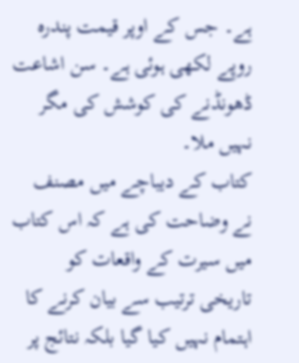ہے۔ جس کے اوپر قیمت پندرہ روپے لکھی ہوئی ہے۔ سن اشاعت ڈھونڈنے کی کوشش کی مگر نہیں ملا۔
کتاب کے دیباچے میں مصنف نے وضاحت کی ہے کہ اس کتاب میں سیرت کے واقعات کو تاریخی ترتیب سے بیان کرنے کا اہتمام نہیں کیا گیا بلکہ نتائج پر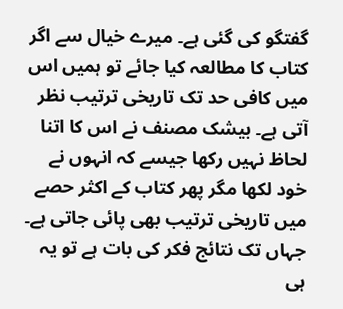گفتگو کی گئی ہے۔ میرے خیال سے اگر کتاب کا مطالعہ کیا جائے تو ہمیں اس میں کافی حد تک تاریخی ترتیب نظر آتی ہے۔ بیشک مصنف نے اس کا اتنا لحاظ نہیں رکھا جیسے کہ انہوں نے خود لکھا مگر پھر کتاب کے اکثر حصے میں تاریخی ترتیب بھی پائی جاتی ہے۔ جہاں تک نتائج فکر کی بات ہے تو یہ ہی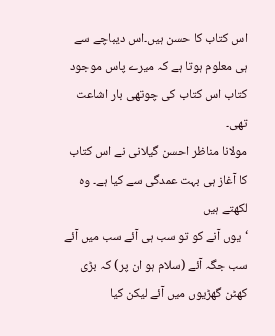اس کتاب کا حسن ہیں۔اس دیباچے سے ہی معلوم ہوتا ہے کہ میرے پاس موجود کتاب اس کتاب کی چوتھی بار اشاعت تھی۔
مولانا مناظر احسن گیلانی نے اس کتاب کا آغاز ہی بہت عمدگی سے کیا ہے۔ وہ لکھتے ہیں
‘یوں آنے کو تو سب ہی آئے سب میں آئے سب جگہ آئے (سلام ہو ان پر) کہ بڑی کھٹن گھڑیوں میں آئے لیکن کیا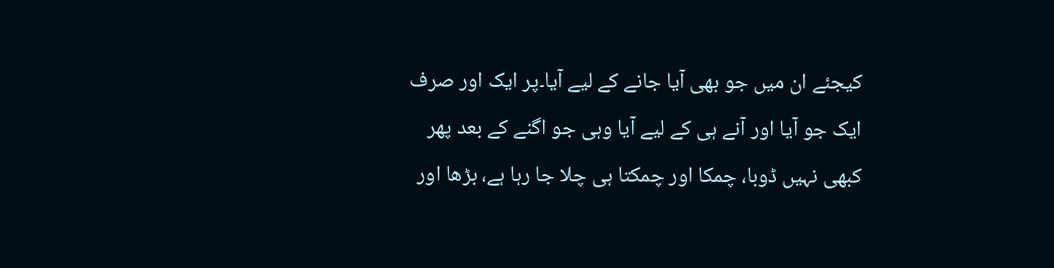کیجئے ان میں جو بھی آیا جانے کے لیے آیا۔پر ایک اور صرف ایک جو آیا اور آنے ہی کے لیے آیا وہی جو اگنے کے بعد پھر کبھی نہیں ڈوبا، چمکا اور چمکتا ہی چلا جا رہا ہے، بڑھا اور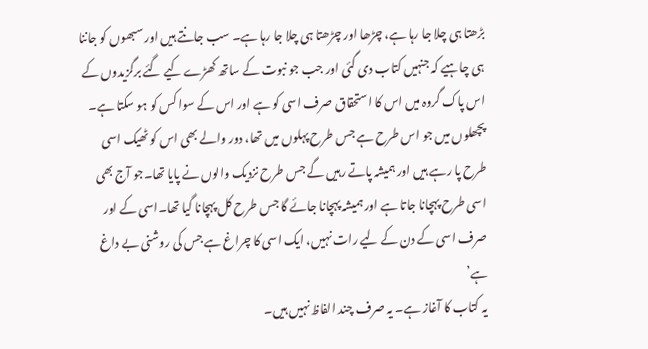بڑھتا ہی چلا جا رہا ہے، چڑھا اور چڑھتا ہی چلا جا رہا ہے۔ سب جانتے ہیں اور سبھوں کو جاننا ہی چاہیے کہ جنہیں کتاب دی گئی اور جب جو نبوت کے ساتھ کھڑے کیے گئے برگزیدوں کے اس پاک گروہ میں اس کا استحقاق صرف اسی کو ہے اور اس کے سوا کس کو ہو سکتا ہے۔ پچھلوں میں جو اس طرح ہے جس طرح پہلوں میں تھا، دور والے بھی اس کو ٹھیک اسی طرح پا رہے ہیں اور ہمیشہ پاتے رہیں گے جس طرح نزدیک والوں نے پایا تھا۔جو آج بھی اسی طرح پہچانا جاتا ہے اور ہمیشہ پہچانا جائے گا جس طرح کل پہچانا گیا تھا۔اسی کے اور صرف اسی کے دن کے لیے رات نہیں، ایک اسی کا چراغ ہے جس کی روشنی بے داغ ہے’
یہ کتاب کا آغاز ہے۔ یہ صرف چند الفاظ نہیں ہیں۔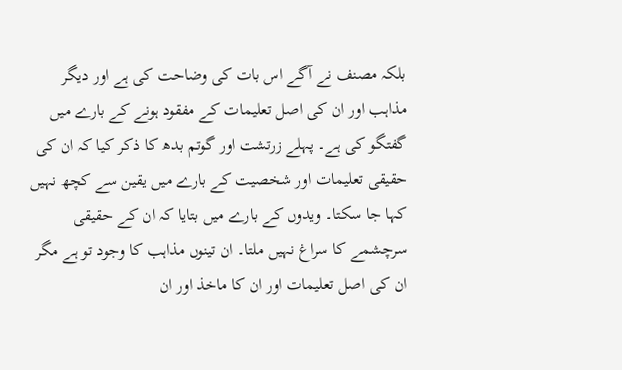بلکہ مصنف نے آگے اس بات کی وضاحت کی ہے اور دیگر مذاہب اور ان کی اصل تعلیمات کے مفقود ہونے کے بارے میں گفتگو کی ہے۔ پہلے زرتشت اور گوتم بدھ کا ذکر کیا کہ ان کی حقیقی تعلیمات اور شخصیت کے بارے میں یقین سے کچھ نہیں کہا جا سکتا۔ ویدوں کے بارے میں بتایا کہ ان کے حقیقی سرچشمے کا سراغ نہیں ملتا۔ ان تینوں مذاہب کا وجود تو ہے مگر ان کی اصل تعلیمات اور ان کا ماخذ اور ان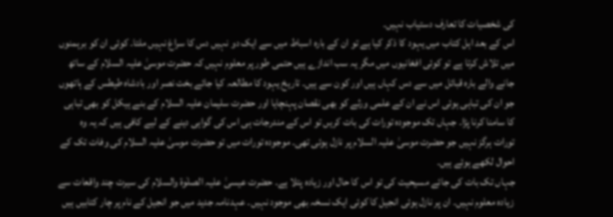کی شخصیات کا تعارف دستیاب نہیں۔
اس کے بعد اہل کتاب میں یہود کا ذکر کیا ہے تو ان کے بارہ اسباط میں سے ایک دو نہیں دس کا سراغ نہیں ملتا۔ کوئی ان کو برہمنوں میں تلاش کرتا ہے تو کوئی افغانیوں میں مگر یہ سب اندازے ہیں حتمی طور پر معلوم نہیں کہ حضرت موسیٰ علیہ السلام کے ساتھ جانے والے بارہ قبائل میں سے دس کہاں ہیں اور کون سے ہیں۔ تاریخ یہود کا مطالعہ کیا جائے بخت نصر اور بادشاہ طیطس کے ہاتھوں جو ان کی تباہی ہوئی اس نے ان کے علمی ورثے کو بھی نقصان پہنچایا اور حضرت سلیمان علیہ السلام کے بنے ہیکل کو بھی تباہی کا سامنا کرنا پڑا۔ جہاں تک موجودہ تورات کی بات کریں تو اس کے مندرجات ہی اس کی گواہی دینے کے لیے کافی ہیں کہ یہ وہ تورات ہرگز نہیں جو حضرت موسیٰ علیہ السلام پر نازل ہوئی تھی۔ موجودہ تورات میں تو حضرت موسیٰ علیہ السلام کی وفات تک کے احوال لکھے ہوئے ہیں۔
جہاں تک بات کی جائے مسیحیت کی تو اس کا حال اور زیادہ پتلا ہے۔ حضرت عیسیٰ علیہ الصلٰوۃ والسلام کی سیرت چند واقعات سے زیادہ معلوم نہیں۔ ان پر نازل ہوئی انجیل کا کوئی ایک نسخہ بھی موجود نہیں۔ عہدنامہ جدید میں جو انجیل کے نام پر چار کتابیں ہیں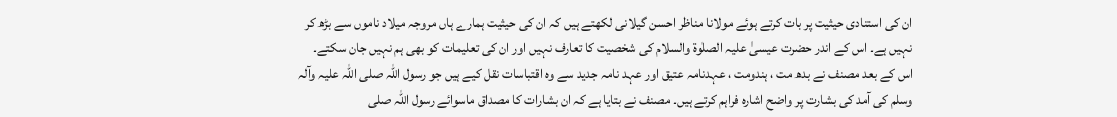ان کی استنادی حیثیت پر بات کرتے ہوئے مولانا مناظر احسن گیلانی لکھتے ہیں کہ ان کی حیثیت ہمارے ہاں مروجہ میلاد ناموں سے بڑھ کر نہیں ہے۔ اس کے اندر حضرت عیسیٰ علیہ الصلٰوۃ والسلام کی شخصیت کا تعارف نہیں اور ان کی تعلیمات کو بھی ہم نہیں جان سکتے۔
اس کے بعد مصنف نے بدھ مت ، ہندومت ، عہدنامہ عتیق اور عہد نامہ جدید سے وہ اقتباسات نقل کیے ہیں جو رسول اللہ صلی اللہ علیہ وآلہ وسلم کی آمد کی بشارت پر واضح اشارہ فراہم کرتے ہیں۔ مصنف نے بتایا ہے کہ ان بشارات کا مصداق ماسوائے رسول اللہ صلی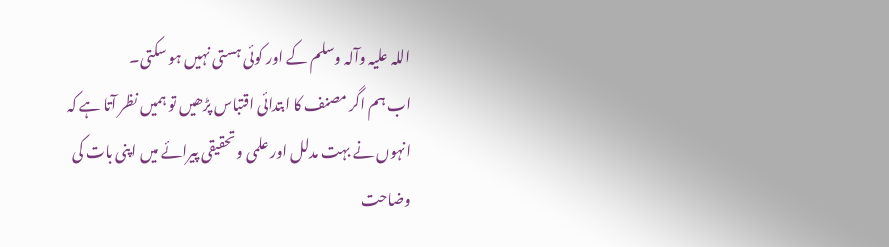اللہ علیہ وآلہ وسلم کے اور کوئی ہستی نہیں ہو سکتی۔
اب ہم اگر مصنف کا ابتدائی اقتباس پڑھیں تو ہمیں نظر آتا ہے کہ انہوں نے بہت مدلل اور علمی و تحقیقی پیرائے میں اپنی بات کی وضاحت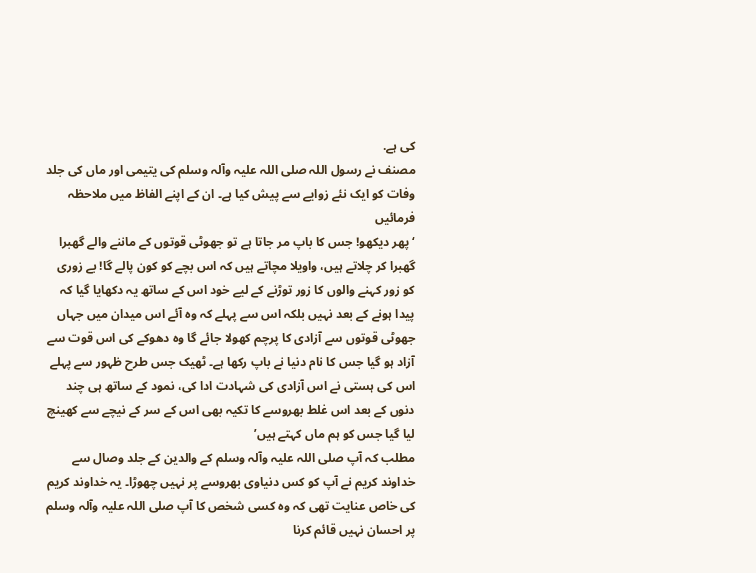کی ہے.
مصنف نے رسول اللہ صلی اللہ علیہ وآلہ وسلم کی یتیمی اور ماں کی جلد وفات کو ایک نئے زوایے سے پیش کیا ہے۔ ان کے اپنے الفاظ میں ملاحظہ فرمائیں
‘پھر دیکھو! جس کا باپ مر جاتا ہے تو جھوٹی قوتوں کے ماننے والے گھبرا گھبرا کر چلاتے ہیں، واویلا مچاتے ہیں کہ اس بچے کو کون پالے گا! بے زوری کو زور کہنے والوں کا زور توڑنے کے لیے خود اس کے ساتھ یہ دکھایا گیا کہ پیدا ہونے کے بعد نہیں بلکہ اس سے پہلے کہ وہ آئے اس میدان میں جہاں جھوٹی قوتوں سے آزادی کا پرچم کھولا جائے گا وہ دھوکے کی اس قوت سے آزاد ہو گیا جس کا نام دنیا نے باپ رکھا ہے۔ ٹھیک جس طرح ظہور سے پہلے اس کی ہستی نے اس آزادی کی شہادت ادا کی، نمود کے ساتھ ہی چند دنوں کے بعد اس غلط بھروسے کا تکیہ بھی اس کے سر کے نیچے سے کھینچ لیا گیا جس کو ہم ماں کہتے ہیں’
مطلب کہ آپ صلی اللہ علیہ وآلہ وسلم کے والدین کے جلد وصال سے خداوند کریم نے آپ کو کس دنیاوی بھروسے پر نہیں چھوڑا۔ یہ خداوند کریم کی خاص عنایت تھی کہ وہ کسی شخص کا آپ صلی اللہ علیہ وآلہ وسلم پر احسان نہیں قائم کرنا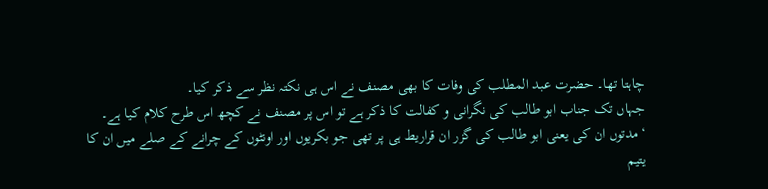چاہتا تھا۔ حضرت عبد المطلب کی وفات کا بھی مصنف نے اس ہی نکتہ نظر سے ذکر کیا۔
جہاں تک جناب ابو طالب کی نگرانی و کفالت کا ذکر ہے تو اس پر مصنف نے کچھ اس طرح کلام کیا ہے۔
‘مدتوں ان کی یعنی ابو طالب کی گزر ان قراریط ہی پر تھی جو بکریوں اور اونٹوں کے چرانے کے صلے میں ان کا یتیم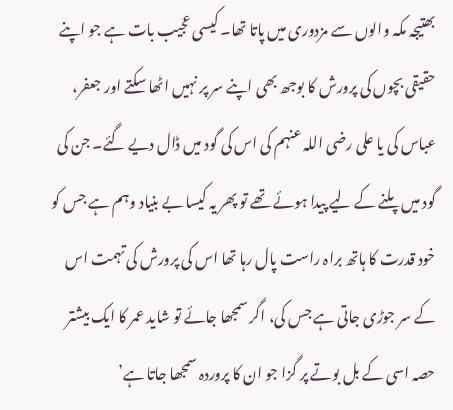بھتیجہ مکہ والوں سے مزدوری میں پاتا تھا۔ کیسی عجیب بات ہے جو اپنے حقیقی بچوں کی پرورش کا بوجھ بھی اپنے سر پر نہیں اٹھا سکتے اور جعفر، عباس کی یا علی رضی اللہ عنہم کی اس کی گود میں ڈال دیے گئے۔ جن کی گود میں پلنے کے لیے پیدا ہوئے تھے تو پھر یہ کیسا بے بنیاد وہم ہے جس کو خود قدرت کا ہاتھ براہ راست پال رہا تھا اس کی پرورش کی تہمت اس کے سر جوڑی جاتی ہے جس کی، اگر سمجھا جائے تو شاید عمر کا ایک بیشتر حصہ اسی کے بل بوتے پر گزا جو ان کا پروردہ سمجھا جاتا ہے’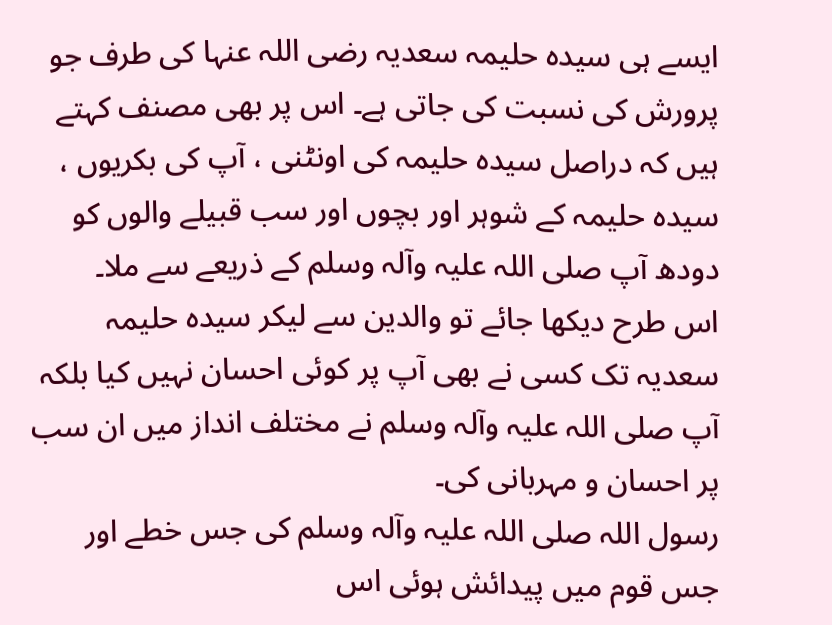ایسے ہی سیدہ حلیمہ سعدیہ رضی اللہ عنہا کی طرف جو پرورش کی نسبت کی جاتی ہے۔ اس پر بھی مصنف کہتے ہیں کہ دراصل سیدہ حلیمہ کی اونٹنی ، آپ کی بکریوں ، سیدہ حلیمہ کے شوہر اور بچوں اور سب قبیلے والوں کو دودھ آپ صلی اللہ علیہ وآلہ وسلم کے ذریعے سے ملا۔
اس طرح دیکھا جائے تو والدین سے لیکر سیدہ حلیمہ سعدیہ تک کسی نے بھی آپ پر کوئی احسان نہیں کیا بلکہ آپ صلی اللہ علیہ وآلہ وسلم نے مختلف انداز میں ان سب پر احسان و مہربانی کی۔
رسول اللہ صلی اللہ علیہ وآلہ وسلم کی جس خطے اور جس قوم میں پیدائش ہوئی اس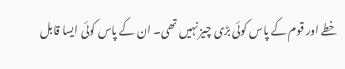خطے اور قوم کے پاس کوئی بڑی چیز نہیں تھی۔ ان کے پاس کوئی ایسا قابل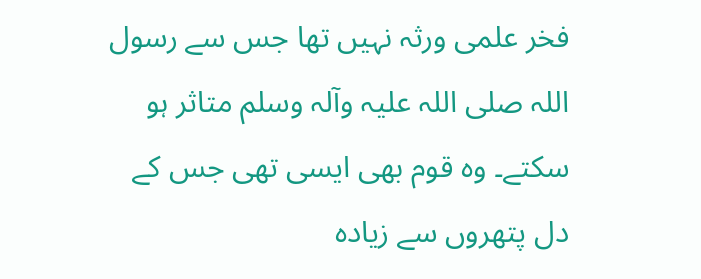فخر علمی ورثہ نہیں تھا جس سے رسول اللہ صلی اللہ علیہ وآلہ وسلم متاثر ہو سکتے۔ وہ قوم بھی ایسی تھی جس کے دل پتھروں سے زیادہ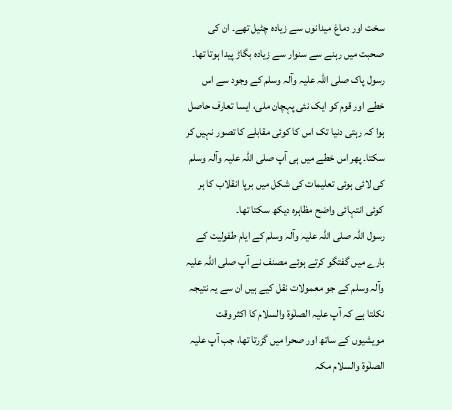سخت اور دماغ میدانوں سے زیادہ چٹیل تھے۔ ان کی صحبت میں رہنے سے سنوار سے زیادہ بگاڑ پیدا ہوتا تھا۔ رسول پاک صلی اللہ علیہ وآلہ وسلم کے وجود سے اس خطے اور قوم کو ایک نئی پہچان ملی، ایسا تعارف حاصل ہوا کہ رہتی دنیا تک اس کا کوئی مقابلے کا تصور نہیں کر سکتا۔ پھر اس خطے میں ہی آپ صلی اللہ علیہ وآلہ وسلم کی لائی ہوئی تعلیمات کی شکل میں برپا انقلاب کا ہر کوئی انتہائی واضح مظاہرہ دیکھ سکتا تھا۔
رسول اللہ صلی اللہ علیہ وآلہ وسلم کے ایام طفولیت کے بارے میں گفتگو کرتے ہوئے مصنف نے آپ صلی اللہ علیہ وآلہ وسلم کے جو معمولات نقل کیے ہیں ان سے یہ نتیجہ نکلتا ہے کہ آپ علیہ الصلٰوۃ والسلام کا اکثر وقت مویشیوں کے ساتھ اور صحرا میں گزرتا تھا، جب آپ علیہ الصلٰوۃ والسلام مکہ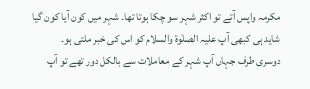مکرمہ واپس آتے تو اکثر شہر سو چکا ہوتا تھا۔ شہر میں کون آیا کون گیا شاید ہی کبھی آپ علیہ الصلٰوۃ والسلام کو اس کی خبر ملتی ہو۔
دوسری طرف جہاں آپ شہر کے معاملات سے بالکل دور تھے تو آپ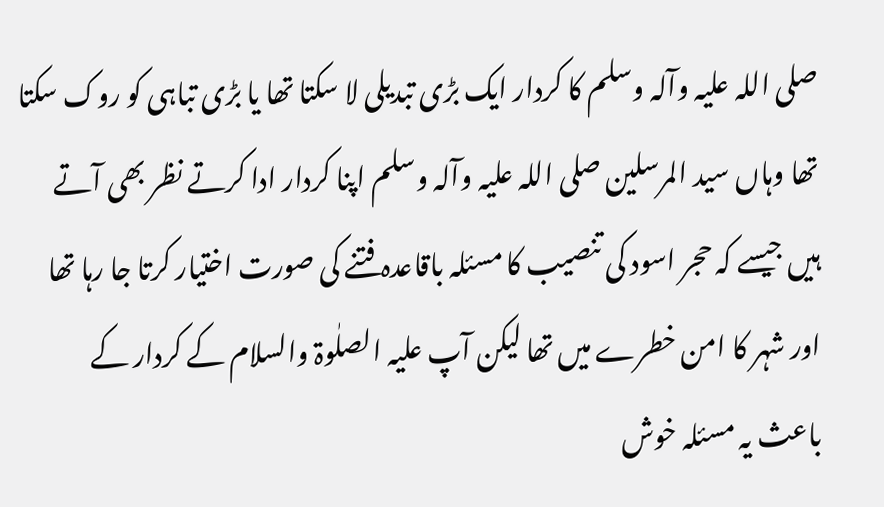صلی اللہ علیہ وآلہ وسلم کا کردار ایک بڑی تبدیلی لا سکتا تھا یا بڑی تباہی کو روک سکتا تھا وہاں سید المرسلین صلی اللہ علیہ وآلہ وسلم اپنا کردار ادا کرتے نظر بھی آتے ہیں جیسے کہ حجر اسود کی تنصیب کا مسئلہ باقاعدہ فتنے کی صورت اختیار کرتا جا رہا تھا اور شہر کا امن خطرے میں تھا لیکن آپ علیہ الصلٰوۃ والسلام کے کردار کے باعث یہ مسئلہ خوش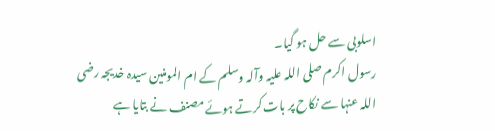اسلوبی سے حل ہو گیا۔
رسول اکرم صلی اللہ علیہ وآلہ وسلم کے ام المومنین سیدہ خدیجہ رضی اللہ عنہا سے نکاح پر بات کرتے ہوئے مصنف نے بتایا ہے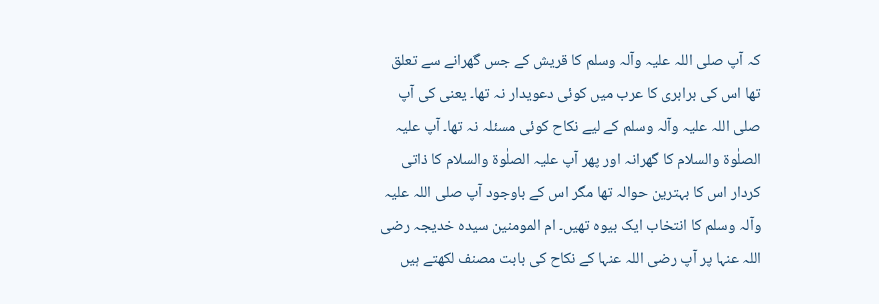کہ آپ صلی اللہ علیہ وآلہ وسلم کا قریش کے جس گھرانے سے تعلق تھا اس کی برابری کا عرب میں کوئی دعویدار نہ تھا۔ یعنی کی آپ صلی اللہ علیہ وآلہ وسلم کے لیے نکاح کوئی مسئلہ نہ تھا۔ آپ علیہ الصلٰوۃ والسلام کا گھرانہ اور پھر آپ علیہ الصلٰوۃ والسلام کا ذاتی کردار اس کا بہترین حوالہ تھا مگر اس کے باوجود آپ صلی اللہ علیہ وآلہ وسلم کا انتخاب ایک بیوہ تھیں۔ ام المومنین سیدہ خدیجہ رضی اللہ عنہا پر آپ رضی اللہ عنہا کے نکاح کی بابت مصنف لکھتے ہیں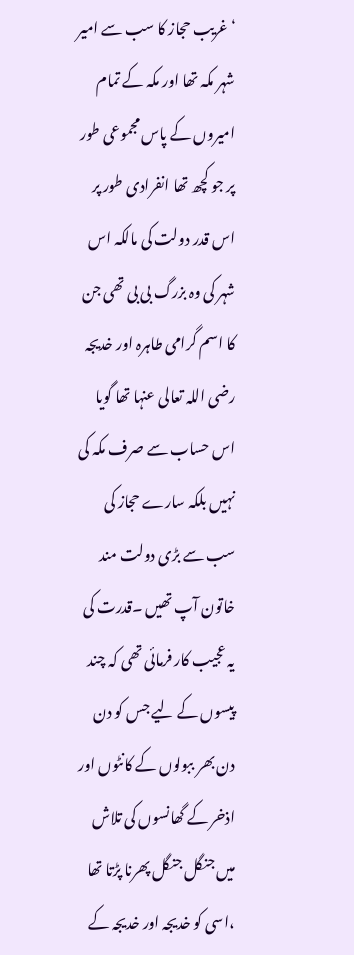‘غریب حجاز کا سب سے امیر شہر مکہ تھا اور مکہ کے تمام امیروں کے پاس مجموعی طور پر جو کچھ تھا انفرادی طور پر اس قدر دولت کی مالکہ اس شہر کی وہ بزرگ بی بی تھی جن کا اسم گرامی طاہرہ اور خدیجہ رضی اللہ تعالی عنہا تھا گویا اس حساب سے صرف مکہ کی نہیں بلکہ سارے حجاز کی سب سے بڑی دولت مند خاتون آپ تھیں ۔قدرت کی یہ عجیب کار فرمائی تھی کہ چند پیسوں کے لیے جس کو دن دن بھر ببولوں کے کانٹوں اور اذخر کے گھانسوں کی تلاش میں جنگل جنگل پھرنا پڑتا تھا ،اسی کو خدیجہ اور خدیجہ کے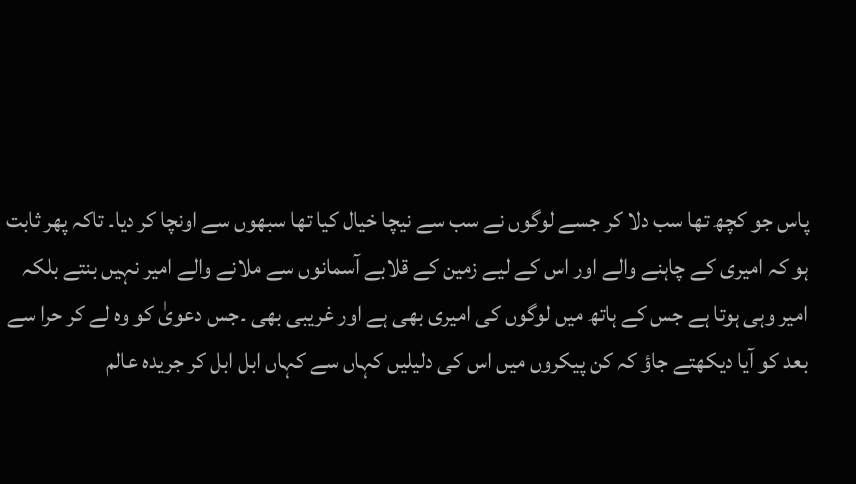پاس جو کچھ تھا سب دلا کر جسے لوگوں نے سب سے نیچا خیال کیا تھا سبھوں سے اونچا کر دیا۔ تاکہ پھر ثابت ہو کہ امیری کے چاہنے والے اور اس کے لیے زمین کے قلابے آسمانوں سے ملانے والے امیر نہیں بنتے بلکہ امیر وہی ہوتا ہے جس کے ہاتھ میں لوگوں کی امیری بھی ہے اور غریبی بھی ۔جس دعویٰ کو وہ لے کر حرا سے بعد کو آیا دیکھتے جاؤ کہ کن پیکروں میں اس کی دلیلیں کہاں سے کہاں ابل ابل کر جریدہ عالم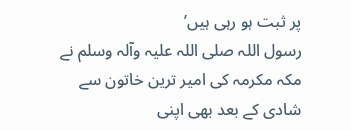پر ثبت ہو رہی ہیں’
رسول اللہ صلی اللہ علیہ وآلہ وسلم نے مکہ مکرمہ کی امیر ترین خاتون سے شادی کے بعد بھی اپنی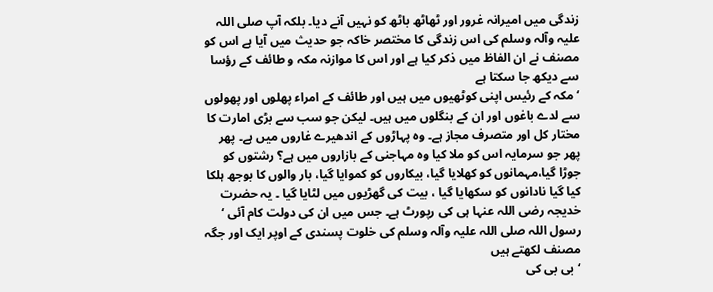زندگی میں امیرانہ غرور اور ٹھاٹھ باٹھ کو نہیں آنے دیا۔ بلکہ آپ صلی اللہ علیہ وآلہ وسلم کی اس زندگی کا مختصر خاکہ جو حدیث میں آیا ہے اس کو مصنف نے ان الفاظ میں ذکر کیا ہے اور اس کا موازنہ مکہ و طائف کے رؤسا سے دیکھ جا سکتا ہے
‘مکہ کے رئیس اپنی کوٹھیوں میں ہیں اور طائف کے امراء پھلوں اور پھولوں سے لدے باغوں اور ان کے بنگلوں میں ہیں۔ لیکن جو سب سے بڑی امارت کا مختار کل اور متصرف مجاز ہے۔ وہ پہاڑوں کے اندھیرے غاروں میں ہے۔ پھر پھر جو سرمایہ اس کو ملا کیا وہ مہاجنی کے بازاروں میں ہے؟ رشتوں کو جوڑا گیا،مہمانوں کو کھلایا گیا، بیکاروں کو کموایا گیا، بار والوں کا بوجھ ہلکا کیا گیا نادانوں کو سکھایا گیا ، بیت کی گھڑیوں میں لٹایا گیا ۔ یہ حضرت خدیجہ رضی اللہ عنہا ہی کی رپورٹ ہے۔ جس میں ان کی دولت کام آئی ‘
رسول اللہ صلی اللہ علیہ وآلہ وسلم کی خلوت پسندی کے اوپر ایک اور جگہ مصنف لکھتے ہیں
‘بی بی کی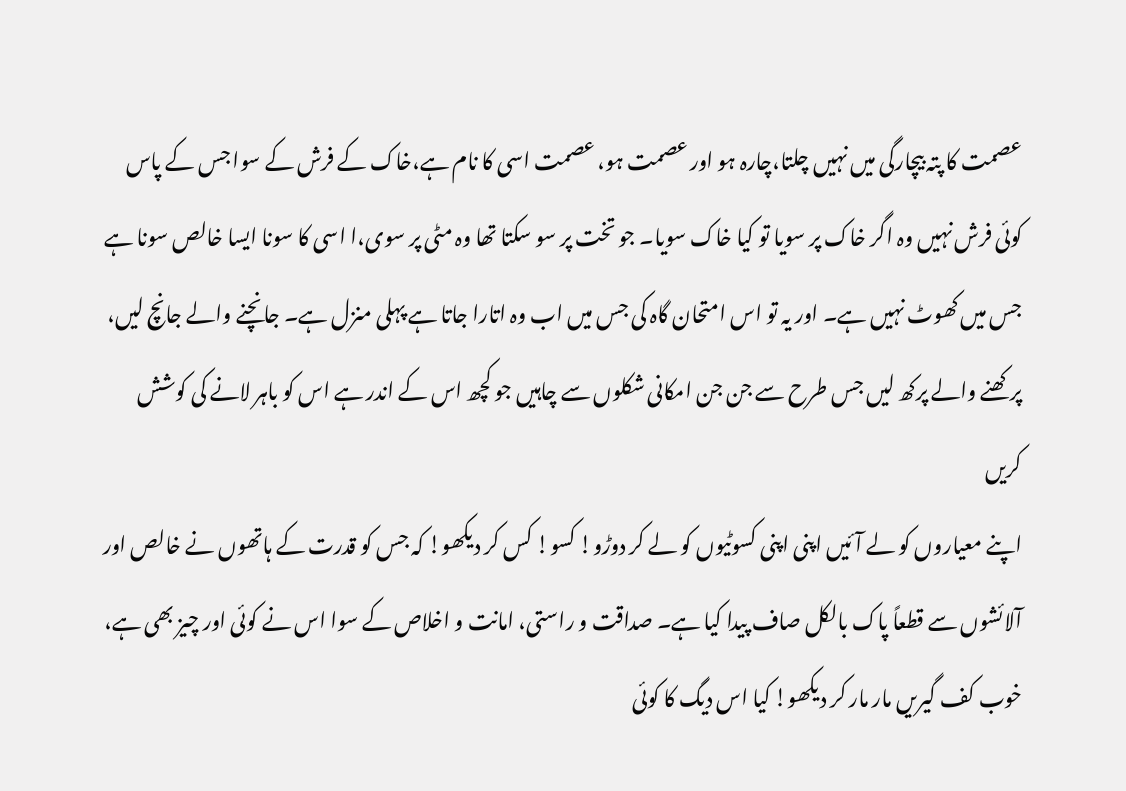عصمت کا پتہ بیچارگی میں نہیں چلتا،چارہ ہو اور عصمت ہو، عصمت اسی کا نام ہے،خاک کے فرش کے سوا جس کے پاس کوئی فرش نہیں وہ اگر خاک پر سویا تو کیا خاک سویا۔ جو تخت پر سو سکتا تھا وہ مٹی پر سوی،ا اسی کا سونا ایسا خالص سونا ہے جس میں کھوٹ نہیں ہے۔ اور یہ تو اس امتحان گاہ کی جس میں اب وہ اتارا جاتا ہے پہلی منزل ہے۔ جانچنے والے جانچ لیں، پرکھنے والے پرکھ لیں جس طرح سے جن جن امکانی شکلوں سے چاہیں جو کچھ اس کے اندر ہے اس کو باہر لانے کی کوشش کریں
اپنے معیاروں کو لے آئیں اپنی اپنی کسوٹیوں کو لے کر دوڑو! کسو! کس کر دیکھو! کہ جس کو قدرت کے ہاتھوں نے خالص اور آلائشوں سے قطعاً پاک بالکل صاف پیدا کیا ہے۔ صداقت و راستی، امانت و اخلاص کے سوا اس نے کوئی اور چیز بھی ہے، خوب کف گیریں مار مار کر دیکھو! کیا اس دیگ کا کوئی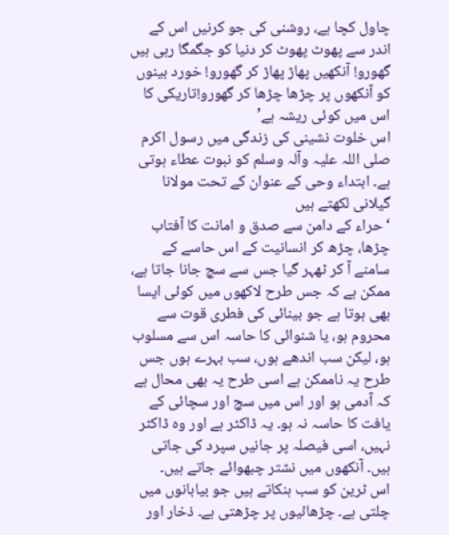چاول کچا ہے، روشنی کی جو کرنیں اس کے اندر سے پھوٹ پھوٹ کر دنیا کو جگمگا رہی ہیں گھورو! آنکھیں پھاڑ پھاڑ کر گھورو! خورد بینوں کو آنکھوں پر چڑھا چڑھا کر گھورو!تاریکی کا اس میں کوئی ریشہ ہے’
اس خلوت نشینی کی زندگی میں رسول اکرم صلی اللہ علیہ وآلہ وسلم کو نبوت عطاء ہوتی ہے۔ ابتداء وحی کے عنوان کے تحت مولانا گیلانی لکھتے ہیں
‘حراء کے دامن سے صدق و امانت کا آفتاب چڑھا، چڑھ کر انسانیت کے اس حاسے کے سامنے آ کر ٹھہر گیا جس سے سچ جانا جاتا ہے، ممکن ہے کہ جس طرح لاکھوں میں کوئی ایسا بھی ہوتا ہے جو بینائی کی فطری قوت سے محروم ہو، یا شنوائی کا حاسہ اس سے مسلوب ہو، لیکن سب اندھے ہوں، سب بہرے ہوں جس طرح یہ ناممکن ہے اسی طرح یہ بھی محال ہے کہ آدمی ہو اور اس میں سچ اور سچائی کے یافت کا حاسہ نہ ہو۔ یہ ڈاکٹر ہے اور وہ ڈاکٹر نہیں، اسی فیصلہ پر جانیں سپرد کی جاتی ہیں۔ آنکھوں میں نشتر چبھوائے جاتے ہیں۔
اس ٹرین کو سب ہنکاتے ہیں جو بیابانوں میں چلتی ہے۔ چڑھائیوں پر چڑھتی ہے۔ ذخار اور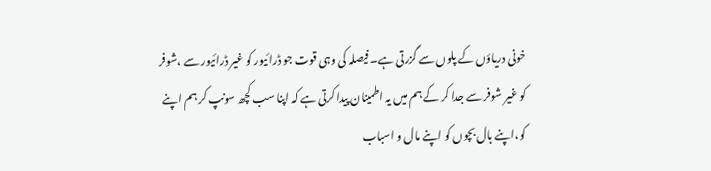خونی دریاؤں کے پلوں سے گزرتی ہے۔ فیصلہ کی وہی قوت جو ڈرائیور کو غیر ڈرائیور سے ،شوفر کو غیر شوفر سے جدا کر کے ہم میں یہ اطمینان پیدا کرتی ہے کہ اپنا سب کچھ سونپ کر ہم اپنے کو،اپنے بال بچوں کو اپنے مال و اسباب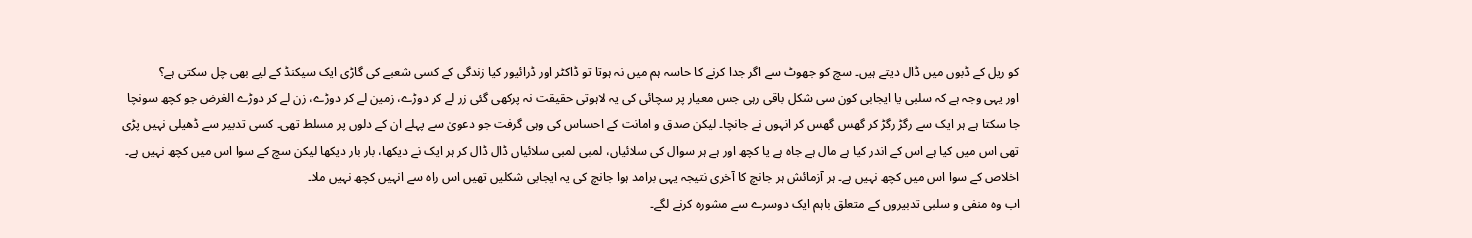کو ریل کے ڈبوں میں ڈال دیتے ہیں۔ سچ کو جھوٹ سے اگر جدا کرنے کا حاسہ ہم میں نہ ہوتا تو ڈاکٹر اور ڈرائیور کیا زندگی کے کسی شعبے کی گاڑی ایک سیکنڈ کے لیے بھی چل سکتی ہے؟
اور یہی وجہ ہے کہ سلبی یا ایجابی کون سی شکل باقی رہی جس معیار پر سچائی کی یہ لاہوتی حقیقت نہ پرکھی گئی زر لے کر دوڑے، زمین لے کر دوڑے، زن لے کر دوڑے الغرض جو کچھ سونچا جا سکتا ہے ہر ایک سے رگڑ رگڑ کر گھس گھس کر انہوں نے جانچا۔ لیکن صدق و امانت کے احساس کی وہی گرفت جو دعویٰ سے پہلے ان کے دلوں پر مسلط تھی۔ کسی تدبیر سے ڈھیلی نہیں پڑی تھی اس میں کیا ہے اس کے اندر کیا ہے مال ہے جاہ ہے یا کچھ اور ہے ہر سوال کی سلائیاں، لمبی لمبی سلائیاں ڈال ڈال کر ہر ایک نے دیکھا، بار بار دیکھا لیکن سچ کے سوا اس میں کچھ نہیں ہے۔ اخلاص کے سوا اس میں کچھ نہیں ہے۔ ہر آزمائش ہر جانچ کا آخری نتیجہ یہی برامد ہوا جانچ کی یہ ایجابی شکلیں تھیں اس راہ سے انہیں کچھ نہیں ملا۔
اب وہ منفی و سلبی تدبیروں کے متعلق باہم ایک دوسرے سے مشورہ کرنے لگے۔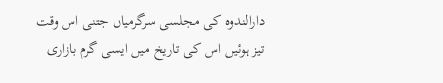دارالندوہ کی مجلسی سرگرمیاں جتنی اس وقت تیز ہوئیں اس کی تاریخ میں ایسی گرم بازاری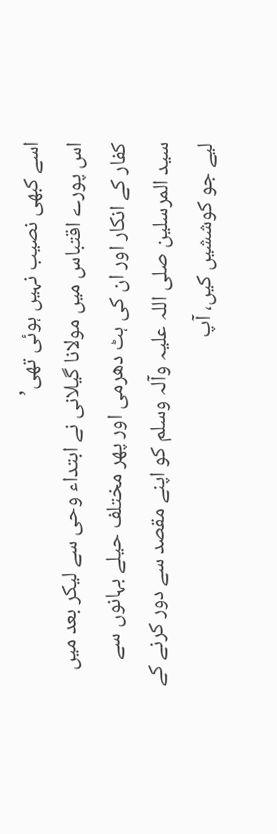اسے کبھی نصیب نہیں ہوئی تھی’
اس پورے اقتباس میں مولانا گیلانی نے ابتداء وحی سے لیکر بعد میں کفار کے انکار اور ان کی ہٹ دھرمی اور پھر مختلف حیلے بہانوں سے سید المرسلین صلی اللہ علیہ وآلہ وسلم کو اپنے مقصد سے دور کرنے کے لیے جو کوششیں کیں، آپ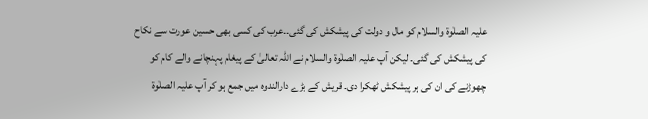علیہ الصلٰوۃ والسلام کو مال و دولت کی پیشکش کی گئی۔۔عرب کی کسی بھی حسین عورت سے نکاح کی پیشکش کی گئی۔ لیکن آپ علیہ الصلٰوۃ والسلام نے اللہ تعالیٰ کے پیغام پہنچانے والے کام کو چھوڑنے کی ان کی ہر پیشکش ٹھکرا دی۔ قریش کے بڑے دارالندوہ میں جمع ہو کر آپ علیہ الصلٰوۃ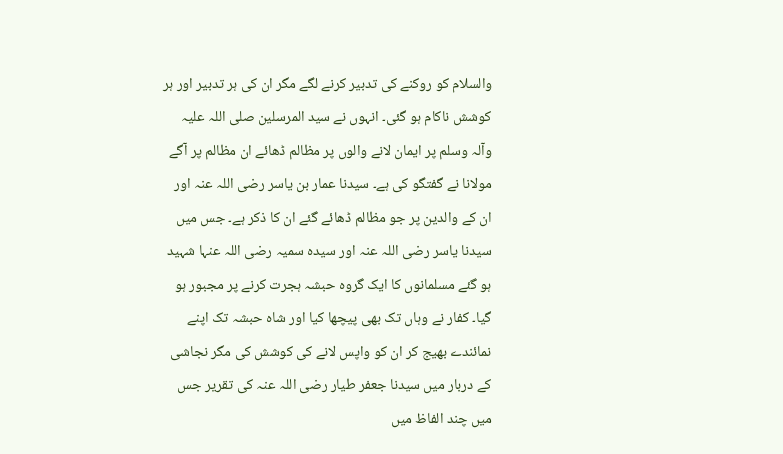والسلام کو روکنے کی تدبیر کرنے لگے مگر ان کی ہر تدبیر اور ہر کوشش ناکام ہو گئی۔ انہوں نے سید المرسلین صلی اللہ علیہ وآلہ وسلم پر ایمان لانے والوں پر مظالم ڈھائے ان مظالم پر آگے مولانا نے گفتگو کی ہے۔ سیدنا عمار بن یاسر رضی اللہ عنہ اور ان کے والدین پر جو مظالم ڈھائے گئے ان کا ذکر ہے۔ جس میں سیدنا یاسر رضی اللہ عنہ اور سیدہ سمیہ رضی اللہ عنہا شہید ہو گئے مسلمانوں کا ایک گروہ حبشہ ہجرت کرنے پر مجبور ہو گیا۔ کفار نے وہاں تک بھی پیچھا کیا اور شاہ حبشہ تک اپنے نمائندے بھیج کر ان کو واپس لانے کی کوشش کی مگر نجاشی کے دربار میں سیدنا جعفر طیار رضی اللہ عنہ کی تقریر جس میں چند الفاظ میں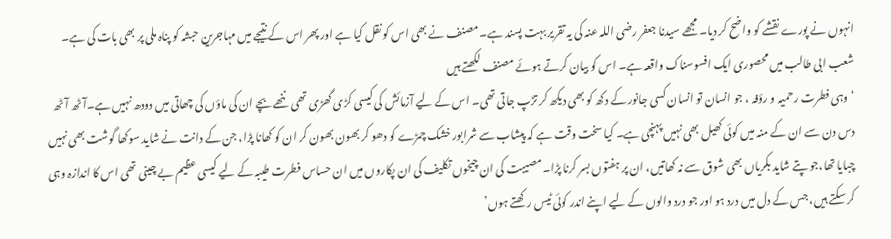انہوں نے پورے نقشے کو واضح کر دیا۔ مجھے سیدنا جعفر رضی اللہ عنہ کی یہ تقریر بہت پسند ہے۔ مصنف نے بھی اس کو نقل کیا ہے اور پھر اس کے نتیجے میں مہاجرین حبشہ کو پناہ ملی پر بھی بات کی ہے۔
شعب ابی طالب میں محصوری ایک افسوسناک واقعہ ہے۔ اس کو بیان کرتے ہوئے مصنف لکھتے ہیں
‘وہی فطرت رحمیہ و رؤفہ ، جو انسان تو انسان کسی جانور کے دکھ کو بھی دیکھ کر تڑپ جاتی تھی۔ اس کے لیے آزمائش کی کیسی کڑی گھڑی تھی ننھے بچے ان کی ماؤں کی چھاتی میں دودھ نہیں ہے۔آٹھ آٹھ دس دن سے ان کے منہ میں کوئی کھیل بھی نہیں پہنچی ہے۔ کیا سخت وقت ہے کہ پیشاب سے شرابور خشک چمڑے کو دھو کر بھون بھون کر ان کو کھانا پڑا، جن کے دانت نے شاید سوکھا گوشت بھی نہیں چبایا تھا،جو پتے شاید بکریاں بھی شوق سے نہ کھاتیں، ان پر ہفتوں بسر کرنا پڑا۔مصیبت کی ان چیخوں تکلیف کی ان پکاروں میں ان حساس فطرت طیبہ کے لیے کیسی عظیم بے چینی تھی اس کا اندازہ وہی کر سکتے ہیں، جس کے دل میں درد ہو اور جو درد والوں کے لیے اپنے اندر کوئی ٹیس رکھتے ہوں’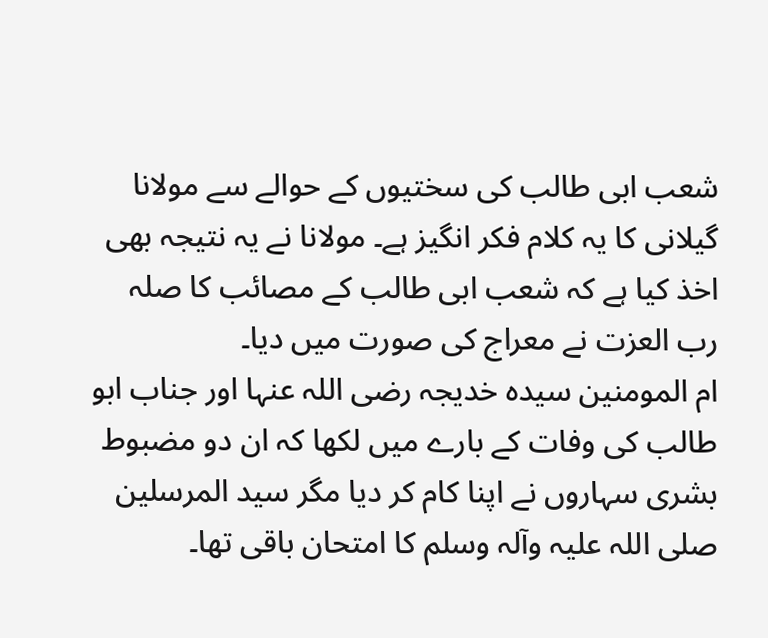شعب ابی طالب کی سختیوں کے حوالے سے مولانا گیلانی کا یہ کلام فکر انگیز ہے۔ مولانا نے یہ نتیجہ بھی اخذ کیا ہے کہ شعب ابی طالب کے مصائب کا صلہ رب العزت نے معراج کی صورت میں دیا۔
ام المومنین سیدہ خدیجہ رضی اللہ عنہا اور جناب ابو طالب کی وفات کے بارے میں لکھا کہ ان دو مضبوط بشری سہاروں نے اپنا کام کر دیا مگر سید المرسلین صلی اللہ علیہ وآلہ وسلم کا امتحان باقی تھا۔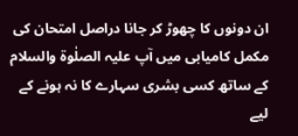ان دونوں کا چھوڑ کر جانا دراصل امتحان کی مکمل کامیابی میں آپ علیہ الصلٰوۃ والسلام کے ساتھ کسی بشری سہارے کا نہ ہونے کے لیے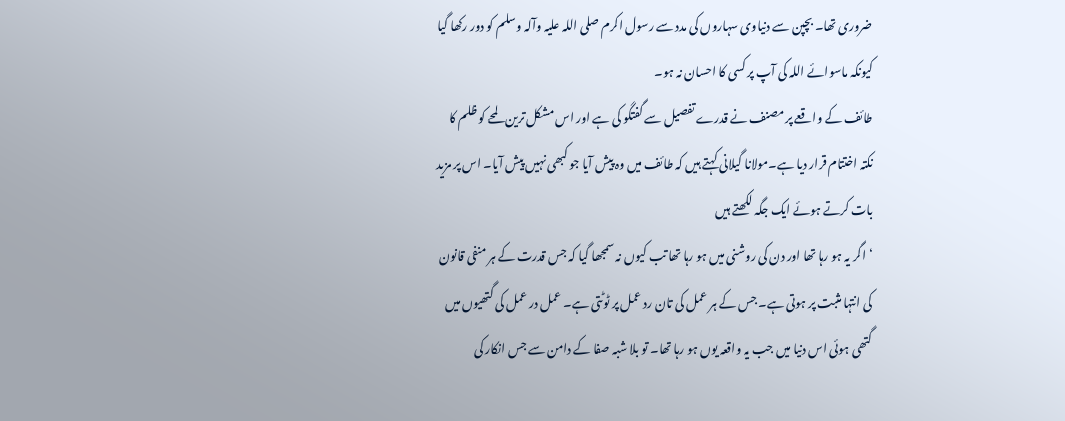ضروری تھا۔ بچپن سے دنیاوی سہاروں کی مدد سے رسول اکرم صلی اللہ علیہ وآلہ وسلم کو دور رکھا گیا کیونکہ ماسوائے اللہ کی آپ پر کسی کا احسان نہ ہو۔
طائف کے واقعے پر مصنف نے قدرے تفصیل سے گفتگو کی ہے اور اس مشکل ترین لمحے کو ظلم کا نکتہ اختتام قرار دیا ہے۔مولانا گیلانی کہتے ہیں کہ طائف میں وہ پیش آیا جو کبھی نہیں پیش آیا۔ اس پر مزید بات کرتے ہوئے ایک جگہ لکھتے ہیں
‘اگر یہ ہو رہا تھا اور دن کی روشنی میں ہو رہا تھا تب کیوں نہ سمجھا گیا کہ جس قدرت کے ہر منفی قانون کی انتہا مثبت پر ہوتی ہے۔ جس کے ہر عمل کی تان رد عمل پر ٹوٹتی ہے۔ عمل در عمل کی گتھیوں میں گتھی ہوئی اس دنیا میں جب یہ واقعہ یوں ہو رہا تھا۔ تو بلا شبہ صفا کے دامن سے جس انکار کی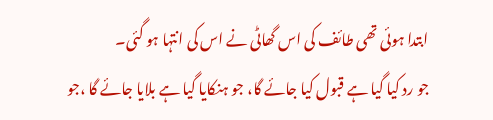ابتدا ہوئی تھی طائف کی اس گھاٹی نے اس کی انتہا ہو گئی۔
جو رد کیا گیا ہے قبول کیا جائے گا، جو ہنکایا گیا ہے بلایا جائے گا ،جو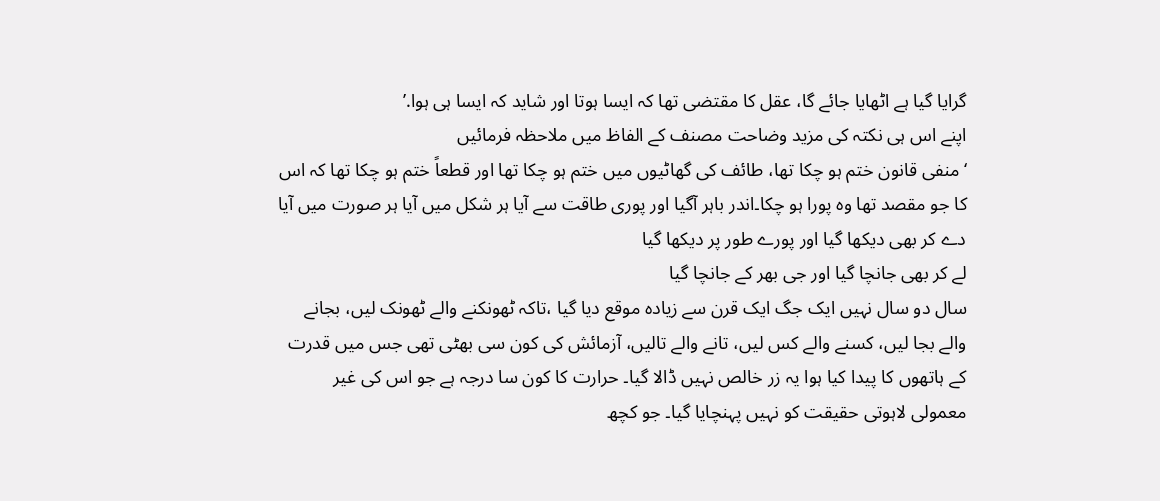گرایا گیا ہے اٹھایا جائے گا، عقل کا مقتضی تھا کہ ایسا ہوتا اور شاید کہ ایسا ہی ہوا.’
اپنے اس ہی نکتہ کی مزید وضاحت مصنف کے الفاظ میں ملاحظہ فرمائیں
‘منفی قانون ختم ہو چکا تھا، طائف کی گھاٹیوں میں ختم ہو چکا تھا اور قطعاً ختم ہو چکا تھا کہ اس کا جو مقصد تھا وہ پورا ہو چکا۔اندر باہر آگیا اور پوری طاقت سے آیا ہر شکل میں آیا ہر صورت میں آیا
دے کر بھی دیکھا گیا اور پورے طور پر دیکھا گیا
لے کر بھی جانچا گیا اور جی بھر کے جانچا گیا
سال دو سال نہیں ایک جگ ایک قرن سے زیادہ موقع دیا گیا ،تاکہ ٹھونکنے والے ٹھونک لیں، بجانے والے بجا لیں، کسنے والے کس لیں، تانے والے تالیں، آزمائش کی کون سی بھٹی تھی جس میں قدرت کے ہاتھوں کا پیدا کیا ہوا یہ زر خالص نہیں ڈالا گیا۔ حرارت کا کون سا درجہ ہے جو اس کی غیر معمولی لاہوتی حقیقت کو نہیں پہنچایا گیا۔ جو کچھ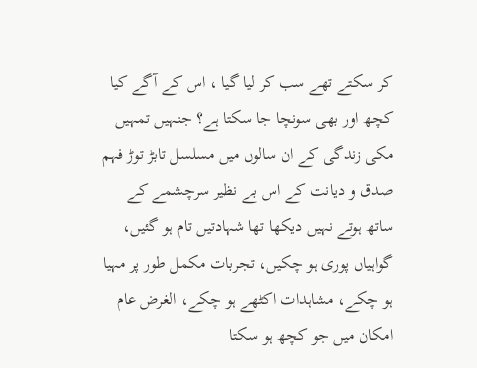کر سکتے تھے سب کر لیا گیا ، اس کے آگے کیا کچھ اور بھی سونچا جا سکتا ہے؟ جنہیں تمہیں مکی زندگی کے ان سالوں میں مسلسل تابڑ توڑ فہم صدق و دیانت کے اس بے نظیر سرچشمے کے ساتھ ہوتے نہیں دیکھا تھا شہادتیں تام ہو گئیں، گواہیاں پوری ہو چکیں، تجربات مکمل طور پر مہیا ہو چکے، مشاہدات اکٹھے ہو چکے، الغرض عام امکان میں جو کچھ ہو سکتا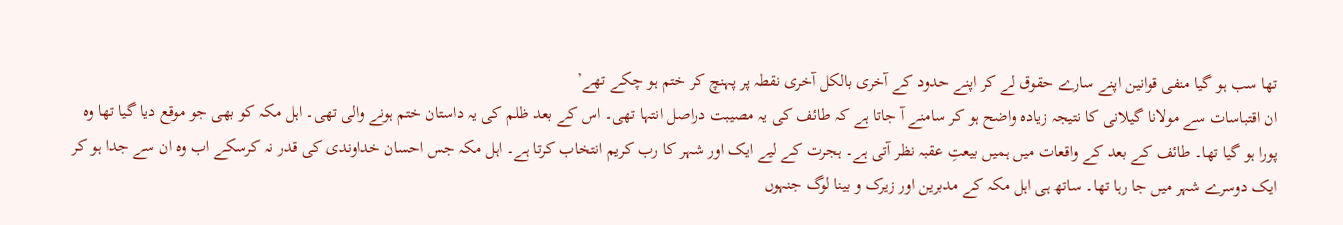تھا سب ہو گیا منفی قوانین اپنے سارے حقوق لے کر اپنے حدود کے آخری بالکل آخری نقطہ پر پہنچ کر ختم ہو چکے تھے’
ان اقتباسات سے مولانا گیلانی کا نتیجہ زیادہ واضح ہو کر سامنے آ جاتا ہے کہ طائف کی یہ مصیبت دراصل انتہا تھی۔ اس کے بعد ظلم کی یہ داستان ختم ہونے والی تھی۔ اہل مکہ کو بھی جو موقع دیا گیا تھا وہ پورا ہو گیا تھا۔ طائف کے بعد کے واقعات میں ہمیں بیعتِ عقبہ نظر آتی ہے۔ ہجرت کے لیے ایک اور شہر کا رب کریم انتخاب کرتا ہے۔ اہل مکہ جس احسان خداوندی کی قدر نہ کرسکے اب وہ ان سے جدا ہو کر ایک دوسرے شہر میں جا رہا تھا۔ ساتھ ہی اہل مکہ کے مدبرین اور زیرک و بینا لوگ جنہوں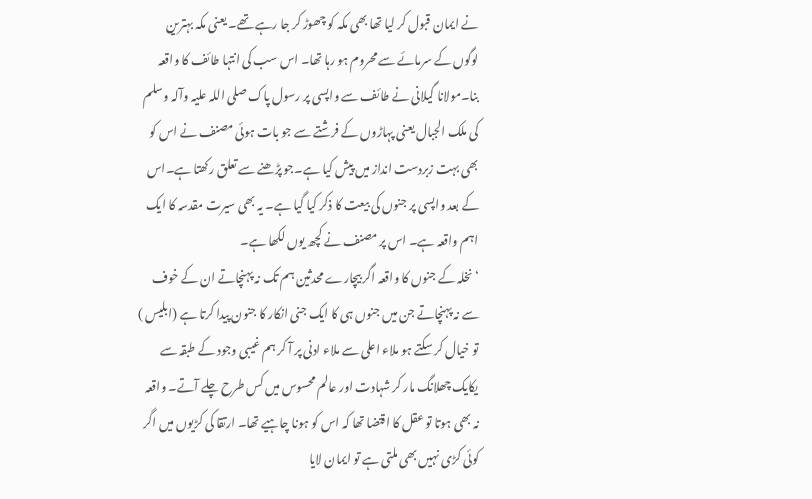نے ایمان قبول کر لیا تھا بھی مکہ کو چھوڑ کر جا رہے تھے۔ یعنی مکہ بہترین لوگوں کے سرمائے سے محروم ہو رہا تھا۔ اس سب کی انتہا طائف کا واقعہ بنا۔مولانا گیلانی نے طائف سے واپسی پر رسول پاک صلی اللہ علیہ وآلہ وسلم کی ملک الجبال یعنی پہاڑوں کے فرشتے سے جو بات ہوئی مصنف نے اس کو بھی بہت زبردست انداز میں پیش کیا ہے۔جو پڑھنے سے تعلق رکھتا ہے۔اس کے بعد واپسی پر جنوں کی بیعت کا ذکر کیا گیا ہے۔ یہ بھی سیرت مقدسہ کا ایک اہم واقعہ ہے۔ اس پر مصنف نے کچھ یوں لکھا ہے۔
‘نخلہ کے جنوں کا واقعہ اگر بیچارے محدثین ہم تک نہ پہنچاتے ان کے خوف سے نہ پہنچاتے جن میں جنوں ہی کا ایک جنی انکار کا جنون پیدا کرتا ہے (ابلیس ) تو خیال کر سکتے ہو ملاء اعلی سے ملاء ادنی پر آ کر ہم غیبی وجود کے طبقہ سے یکایک چھلانگ مار کر شہادت اور عالم محسوس میں کس طرح چلے آتے۔ واقعہ نہ بھی ہوتا تو عقل کا اقتضا تھا کہ اس کو ہونا چاہیے تھا۔ ارتقا کی کڑیوں میں اگر کوئی کڑی نہیں بھی ملتی ہے تو ایمان لایا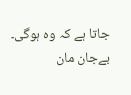جاتا ہے کہ وہ ہوگی۔ بےجان مان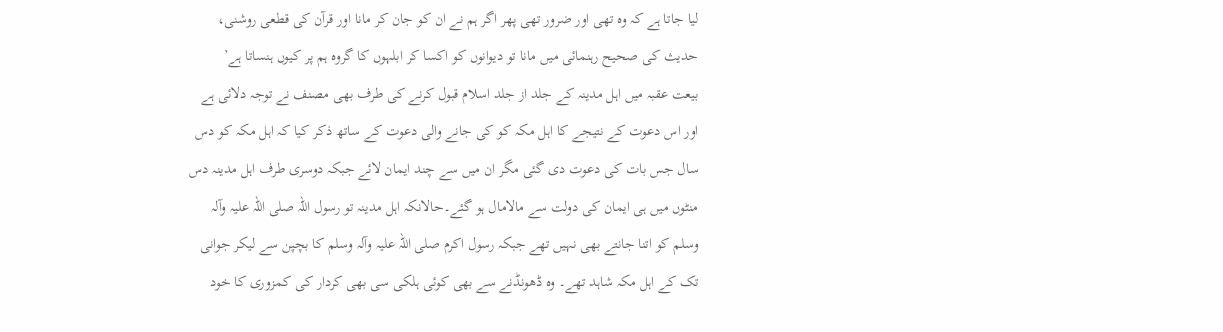لیا جاتا ہے کہ وہ تھی اور ضرور تھی پھر اگر ہم نے ان کو جان کر مانا اور قرآن کی قطعی روشنی، حدیث کی صحیح رہنمائی میں مانا تو دیوانوں کو اکسا کر ابلہوں کا گروہ ہم پر کیوں ہنساتا ہے’
بیعت عقبہ میں اہل مدینہ کے جلد از جلد اسلام قبول کرنے کی طرف بھی مصنف نے توجہ دلائی ہے اور اس دعوت کے نتیجے کا اہل مکہ کو کی جانے والی دعوت کے ساتھ ذکر کیا کہ اہل مکہ کو دس سال جس بات کی دعوت دی گئی مگر ان میں سے چند ایمان لائے جبکہ دوسری طرف اہل مدینہ دس منٹوں میں ہی ایمان کی دولت سے مالامال ہو گئے۔حالانکہ اہل مدینہ تو رسول اللہ صلی اللہ علیہ وآلہ وسلم کو اتنا جانتے بھی نہیں تھے جبکہ رسول اکرم صلی اللہ علیہ وآلہ وسلم کا بچپن سے لیکر جوانی تک کے اہل مکہ شاہد تھے۔ وہ ڈھونڈنے سے بھی کوئی ہلکی سی بھی کردار کی کمزوری کا خود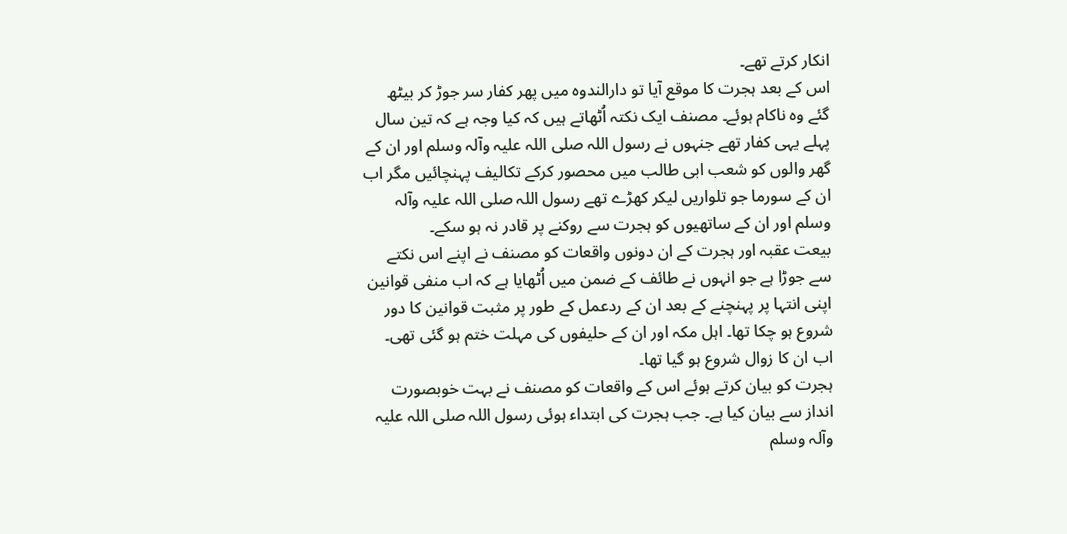انکار کرتے تھے۔
اس کے بعد ہجرت کا موقع آیا تو دارالندوہ میں پھر کفار سر جوڑ کر بیٹھ گئے وہ ناکام ہوئے۔ مصنف ایک نکتہ اُٹھاتے ہیں کہ کیا وجہ ہے کہ تین سال پہلے یہی کفار تھے جنہوں نے رسول اللہ صلی اللہ علیہ وآلہ وسلم اور ان کے گھر والوں کو شعب ابی طالب میں محصور کرکے تکالیف پہنچائیں مگر اب ان کے سورما جو تلواریں لیکر کھڑے تھے رسول اللہ صلی اللہ علیہ وآلہ وسلم اور ان کے ساتھیوں کو ہجرت سے روکنے پر قادر نہ ہو سکے۔
بیعت عقبہ اور ہجرت کے ان دونوں واقعات کو مصنف نے اپنے اس نکتے سے جوڑا ہے جو انہوں نے طائف کے ضمن میں اُٹھایا ہے کہ اب منفی قوانین اپنی انتہا پر پہنچنے کے بعد ان کے ردعمل کے طور پر مثبت قوانین کا دور شروع ہو چکا تھا۔ اہل مکہ اور ان کے حلیفوں کی مہلت ختم ہو گئی تھی۔ اب ان کا زوال شروع ہو گیا تھا۔
ہجرت کو بیان کرتے ہوئے اس کے واقعات کو مصنف نے بہت خوبصورت انداز سے بیان کیا ہے۔ جب ہجرت کی ابتداء ہوئی رسول اللہ صلی اللہ علیہ وآلہ وسلم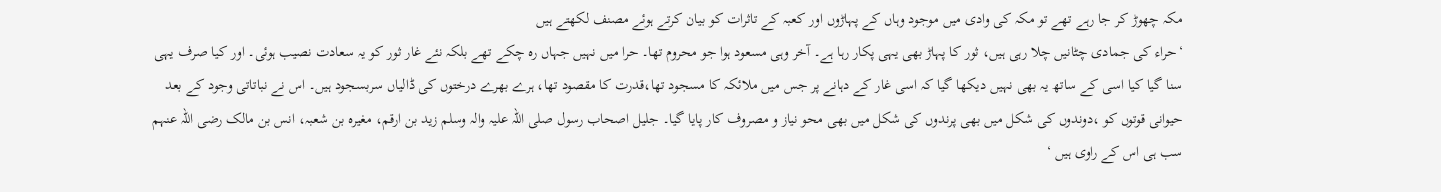مکہ چھوڑ کر جا رہے تھے تو مکہ کی وادی میں موجود وہاں کے پہاڑوں اور کعبہ کے تاثرات کو بیان کرتے ہوئے مصنف لکھتے ہیں
‘حراء کی جمادی چٹانیں چلا رہی ہیں، ثور کا پہاڑ بھی یہی پکار رہا ہے۔ آخر وہی مسعود ہوا جو محروم تھا۔ حرا میں نہیں جہاں رہ چکے تھے بلکہ نئے غار ثور کو یہ سعادت نصیب ہوئی۔ اور کیا صرف یہی سنا گیا کیا اسی کے ساتھ یہ بھی نہیں دیکھا گیا کہ اسی غار کے دہانے پر جس میں ملائکہ کا مسجود تھا،قدرت کا مقصود تھا، ہرے بھرے درختوں کی ڈالیاں سربسجود ہیں۔ اس نے نباتاتی وجود کے بعد حیوانی قوتوں کو ،دوندوں کی شکل میں بھی پرندوں کی شکل میں بھی محو نیاز و مصروف کار پایا گیا۔ جلیل اصحاب رسول صلی اللہ علیہ والہ وسلم زید بن ارقم، مغیرہ بن شعبہ، انس بن مالک رضی اللہ عنہم سب ہی اس کے راوی ہیں ‘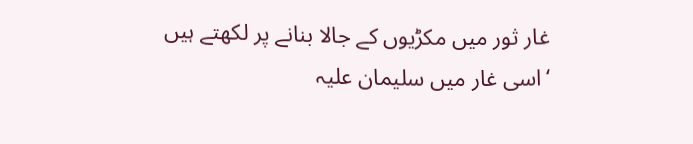غار ثور میں مکڑیوں کے جالا بنانے پر لکھتے ہیں
‘اسی غار میں سلیمان علیہ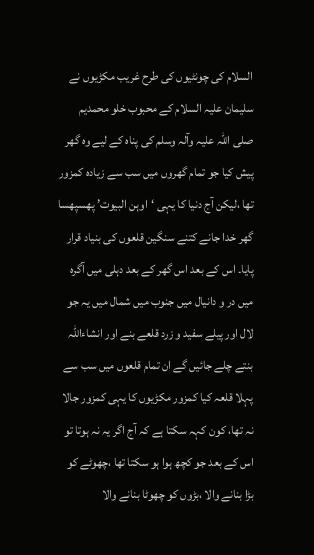السلام کی چونٹیوں کی طرح غریب مکڑیوں نے سلیمان علیہ السلام کے محبوب خلو محمدیم صلی اللہ علیہ وآلہ وسلم کی پناہ کے لیے وہ گھر پیش کیا جو تمام گھروں میں سب سے زیادہ کمزور تھا ،لیکن آج دنیا کا یہی ‘اوہن البیوت’ پھسپھسا گھر خدا جانے کتنے سنگین قلعوں کی بنیاد قرار پایا۔ اس کے بعد اس گھر کے بعد دہلی میں آگرہ میں در و دانیال میں جنوب میں شمال میں یہ جو لال اور پیلے سفید و زرد قلعے بنے اور انشاءاللہ بنتے چلے جائیں گے ان تمام قلعوں میں سب سے پہلا قلعہ کیا کمزور مکڑیوں کا یہی کمزور جالا نہ تھا، کون کہہ سکتا ہے کہ آج اگر یہ نہ ہوتا تو اس کے بعد جو کچھ ہوا ہو سکتا تھا ،چھوٹے کو بڑا بنانے والا ،بڑوں کو چھوٹا بنانے والا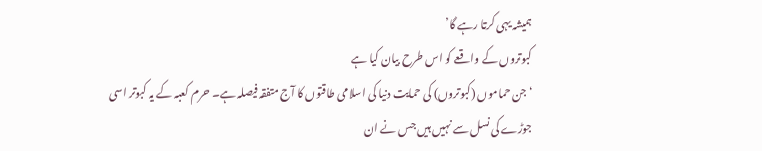ہمیشہ یہی کرتا رہے گا’
کبوتروں کے واقعے کو اس طرح بیان کیا ہے
‘جن حماموں (کبوتروں) کی حمایت دنیا کی اسلامی طاقتوں کا آج متفقہ فیصلہ ہے۔ حرم کعبہ کے یہ کبوتر اسی جوڑے کی نسل سے نہیں ہیں جس نے ان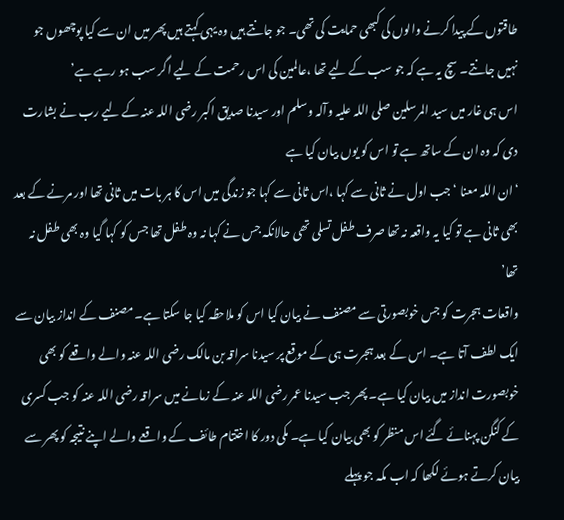طاقتوں کے پیدا کرنے والوں کی کبھی حمایت کی تھی۔ جو جانتے ہیں وہ یہی کہتے ہیں پھر میں ان سے کیا پوچھوں جو نہیں جانتے۔ سچ یہ ہے کہ جو سب کے لیے تھا ،عالمین کی اس رحمت کے لیے اگر سب ہو رہے ہے’
اس ہی غار میں سید المرسلین صلی اللہ علیہ وآلہ وسلم اور سیدنا صدیق اکبر رضی اللہ عنہ کے لیے رب نے بشارت دی کہ وہ ان کے ساتھ ہے تو اس کو یوں بیان کیا ہے
‘ان اللہ معنا ‘ جب اول نے ثانی سے کہا ،اس ثانی سے کہا جو زندگی میں اس کا ہر بات میں ثانی تھا اور مرنے کے بعد بھی ثانی ہے تو کیا یہ واقعہ نہ تھا صرف طفل تسلی تھی حالانکہ جس نے کہا نہ وہ طفل تھا جس کو کہا گیا وہ بھی طفل نہ تھا’
واقعات ہجرت کو جس خوبصورتی سے مصنف نے بیان کیا اس کو ملاحظہ کیا جا سکتا ہے۔ مصنف کے انداز بیان سے ایک لطف آتا ہے۔ اس کے بعد ہجرت ہی کے موقع پر سیدنا سراقہ بن مالک رضی اللہ عنہ والے واقعے کو بھی خوبصورت انداز میں بیان کیا ہے۔ پھر جب سیدنا عمر رضی اللہ عنہ کے زمانے میں سراقہ رضی اللہ عنہ کو جب کسری کے کنگن پہنائے گئے اس منظر کو بھی بیان کیا ہے۔ مکی دور کا اختتام طائف کے واقعے والے اپنے نتیجہ کو پھر سے بیان کرتے ہوئے لکھا کہ اب مکہ جو پہلے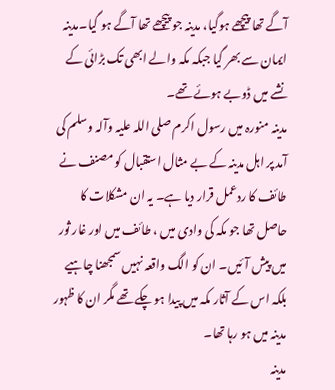آگے تھا پیچھے ہوگیا، مدینہ جو پیچھے تھا آگے ہو گیا۔مدینہ ایمان سے بھر گیا جبکہ مکہ والے ابھی تک بڑائی کے نشے میں ڈوبے ہوئے تھے۔
مدینہ منورہ میں رسول اکرم صلی اللہ علیہ وآلہ وسلم کی آمد پر اہل مدینہ کے بے مثال استقبال کو مصنف نے طائف کا ردعمل قرار دیا ہے۔ یہ ان مشکلات کا حاصل تھا جو مکہ کی وادی میں ، طائف میں اور غار ثور میں پیش آئیں۔ ان کو الگ واقعہ نہیں سمجھنا چاہیے بلکہ اس کے آثار مکہ میں پیدا ہو چکے تھے مگر ان کا ظہور مدینہ میں ہو رہا تھا۔
مدینہ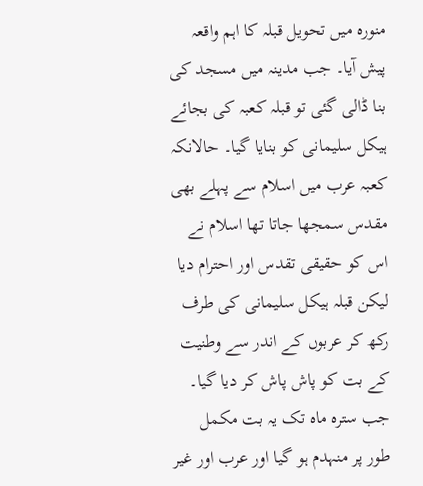منورہ میں تحویل قبلہ کا اہم واقعہ پیش آیا۔ جب مدینہ میں مسجد کی بنا ڈالی گئی تو قبلہ کعبہ کی بجائے ہیکل سلیمانی کو بنایا گیا۔ حالانکہ کعبہ عرب میں اسلام سے پہلے بھی مقدس سمجھا جاتا تھا اسلام نے اس کو حقیقی تقدس اور احترام دیا لیکن قبلہ ہیکل سلیمانی کی طرف رکھ کر عربوں کے اندر سے وطنیت کے بت کو پاش پاش کر دیا گیا۔ جب سترہ ماہ تک یہ بت مکمل طور پر منہدم ہو گیا اور عرب اور غیر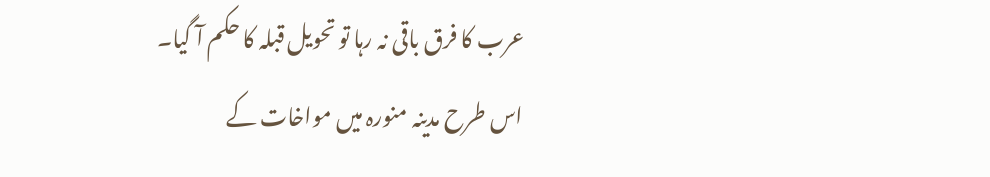عرب کا فرق باقی نہ رہا تو تحویل قبلہ کا حکم آ گیا۔
اس طرح مدینہ منورہ میں مواخات کے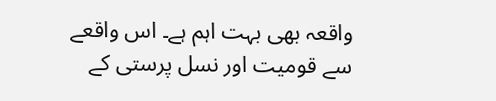واقعہ بھی بہت اہم ہے۔ اس واقعے سے قومیت اور نسل پرستی کے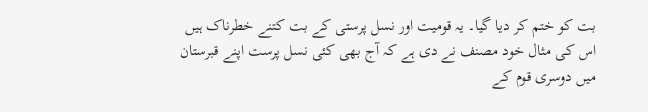بت کو ختم کر دیا گیا۔ یہ قومیت اور نسل پرستی کے بت کتنے خطرناک ہیں اس کی مثال خود مصنف نے دی ہے کہ آج بھی کئی نسل پرست اپنے قبرستان میں دوسری قوم کے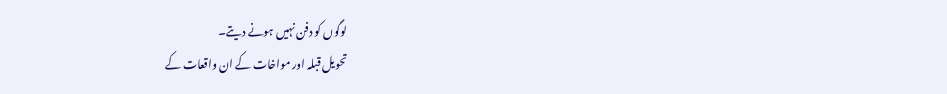لوگوں کو دفن نہیں ہونے دیتے۔
تحویل قبلہ اور مواخات کے ان واقعات کے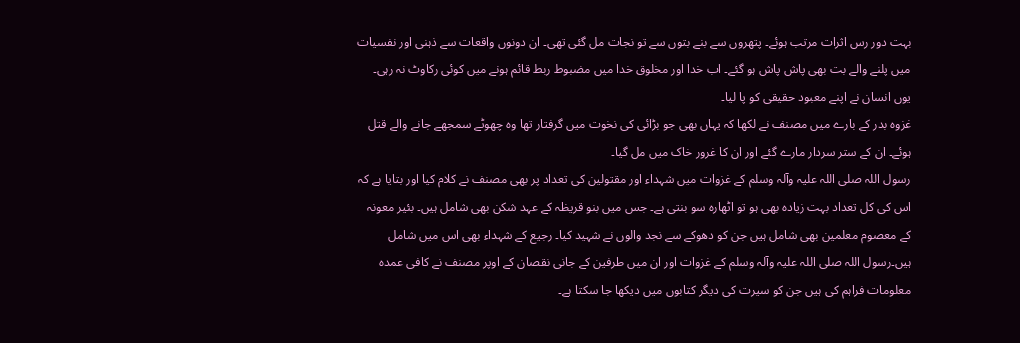بہت دور رس اثرات مرتب ہوئے۔ پتھروں سے بنے بتوں سے تو نجات مل گئی تھی۔ ان دونوں واقعات سے ذہنی اور نفسیات میں پلنے والے بت بھی پاش پاش ہو گئے۔ اب خدا اور مخلوق خدا میں مضبوط ربط قائم ہونے میں کوئی رکاوٹ نہ رہی۔ یوں انسان نے اپنے معبود حقیقی کو پا لیا۔
غزوہ بدر کے بارے میں مصنف نے لکھا کہ یہاں بھی جو بڑائی کی نخوت میں گرفتار تھا وہ چھوٹے سمجھے جانے والے قتل ہوئے۔ ان کے ستر سردار مارے گئے اور ان کا غرور خاک میں مل گیا۔
رسول اللہ صلی اللہ علیہ وآلہ وسلم کے غزوات میں شہداء اور مقتولین کی تعداد پر بھی مصنف نے کلام کیا اور بتایا ہے کہ اس کی کل تعداد بہت زیادہ بھی ہو تو اٹھارہ سو بنتی ہے۔ جس میں بنو قریظہ کے عہد شکن بھی شامل ہیں۔ بئیر معونہ کے معصوم معلمین بھی شامل ہیں جن کو دھوکے سے نجد والوں نے شہید کیا۔ رجیع کے شہداء بھی اس میں شامل ہیں۔رسول اللہ صلی اللہ علیہ وآلہ وسلم کے غزوات اور ان میں طرفین کے جانی نقصان کے اوپر مصنف نے کافی عمدہ معلومات فراہم کی ہیں جن کو سیرت کی دیگر کتابوں میں دیکھا جا سکتا ہے۔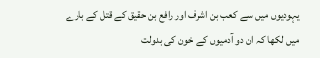یہودیوں میں سے کعب بن اشرف اور رافع بن حقیق کے قتل کے بارے میں لکھا کہ ان دو آدمیوں کے خون کی بدولت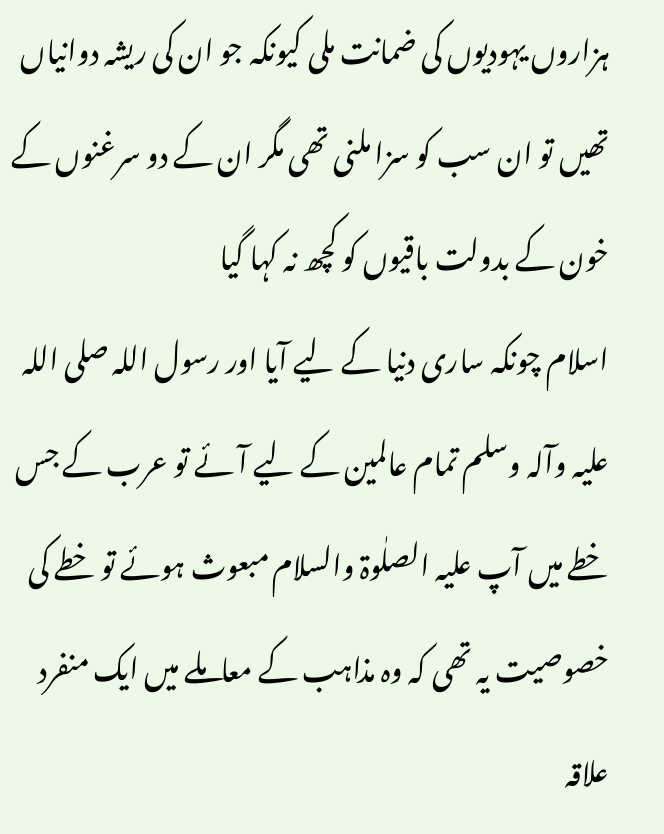ہزاروں یہودیوں کی ضمانت ملی کیونکہ جو ان کی ریشہ دوانیاں تھیں تو ان سب کو سزا ملنی تھی مگر ان کے دو سرغنوں کے خون کے بدولت باقیوں کو کچھ نہ کہا گیا
اسلام چونکہ ساری دنیا کے لیے آیا اور رسول اللہ صلی اللہ علیہ وآلہ وسلم تمام عالمین کے لیے آئے تو عرب کے جس خطے میں آپ علیہ الصلٰوۃ والسلام مبعوث ہوئے تو خطے کی خصوصیت یہ تھی کہ وہ مذاہب کے معاملے میں ایک منفرد علاقہ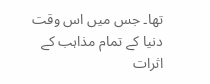تھا۔ جس میں اس وقت دنیا کے تمام مذاہب کے اثرات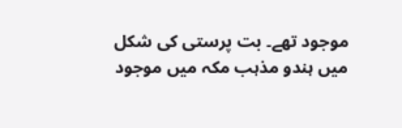موجود تھے۔ بت پرستی کی شکل میں ہندو مذہب مکہ میں موجود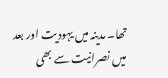تھا۔ مدینہ میں یہودیت اور بعد میں نصرانیت سے بھی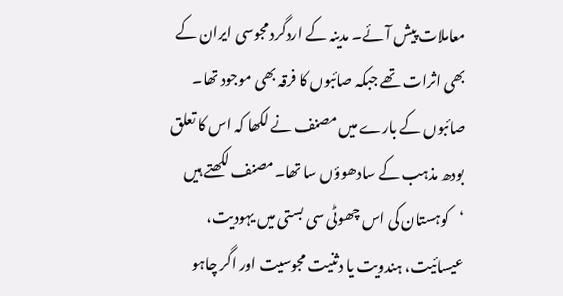معاملات پیش آئے۔ مدینہ کے اردگرد مجوسی ایران کے بھی اثرات تھے جبکہ صائبوں کا فرقہ بھی موجود تھا۔ صائبوں کے بارے میں مصنف نے لکھا کہ اس کا تعلق بودھ مذہب کے سادھوؤں سا تھا۔مصنف لکھتے ہیں
‘کوہستان کی اس چھوٹی سی بستی میں یہودیت، عیسائیت، ہندویت یا دثنیت مجوسیت اور اگر چاہو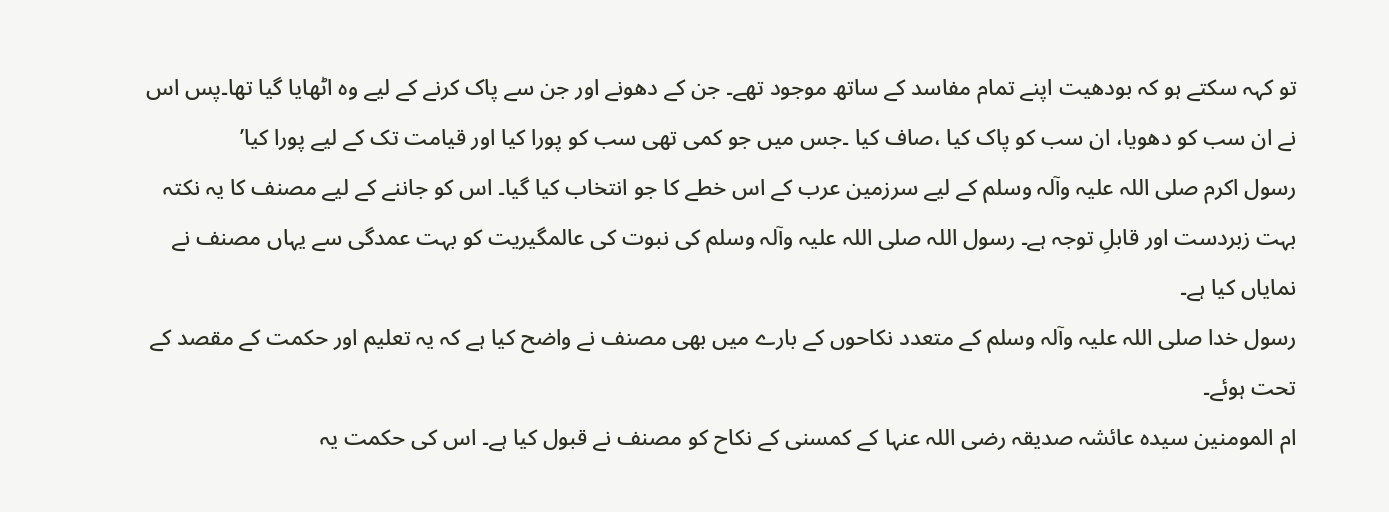تو کہہ سکتے ہو کہ بودھیت اپنے تمام مفاسد کے ساتھ موجود تھے۔ جن کے دھونے اور جن سے پاک کرنے کے لیے وہ اٹھایا گیا تھا۔پس اس نے ان سب کو دھویا، ان سب کو پاک کیا ،صاف کیا ۔جس میں جو کمی تھی سب کو پورا کیا اور قیامت تک کے لیے پورا کیا’
رسول اکرم صلی اللہ علیہ وآلہ وسلم کے لیے سرزمین عرب کے اس خطے کا جو انتخاب کیا گیا۔ اس کو جاننے کے لیے مصنف کا یہ نکتہ بہت زبردست اور قابلِ توجہ ہے۔ رسول اللہ صلی اللہ علیہ وآلہ وسلم کی نبوت کی عالمگیریت کو بہت عمدگی سے یہاں مصنف نے نمایاں کیا ہے۔
رسول خدا صلی اللہ علیہ وآلہ وسلم کے متعدد نکاحوں کے بارے میں بھی مصنف نے واضح کیا ہے کہ یہ تعلیم اور حکمت کے مقصد کے تحت ہوئے۔
ام المومنین سیدہ عائشہ صدیقہ رضی اللہ عنہا کے کمسنی کے نکاح کو مصنف نے قبول کیا ہے۔ اس کی حکمت یہ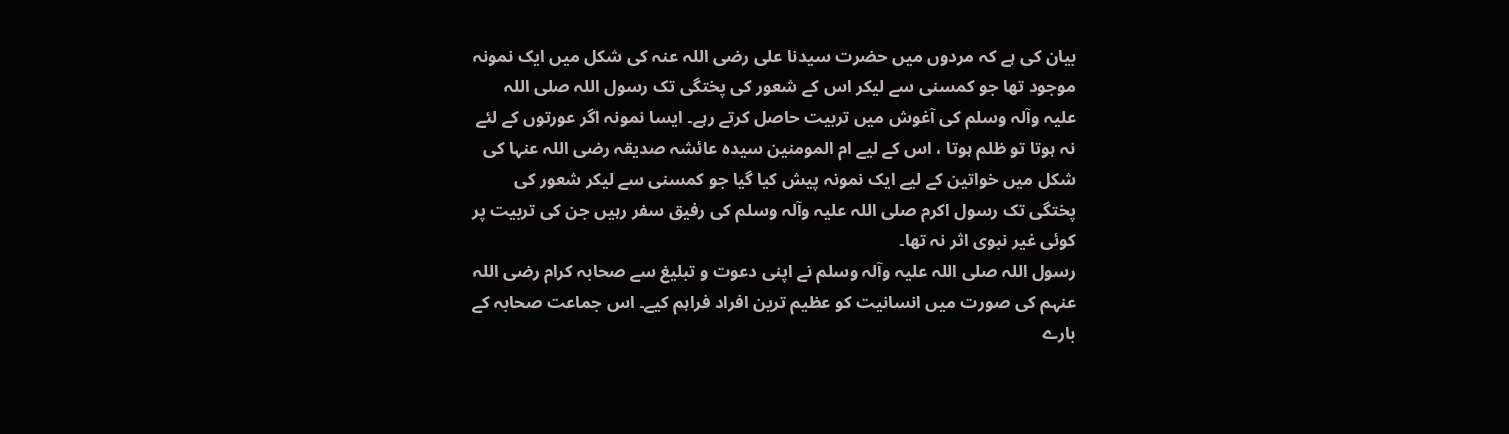بیان کی ہے کہ مردوں میں حضرت سیدنا علی رضی اللہ عنہ کی شکل میں ایک نمونہ موجود تھا جو کمسنی سے لیکر اس کے شعور کی پختگی تک رسول اللہ صلی اللہ علیہ وآلہ وسلم کی آغوش میں تربیت حاصل کرتے رہے۔ ایسا نمونہ اگر عورتوں کے لئے نہ ہوتا تو ظلم ہوتا ، اس کے لیے ام المومنین سیدہ عائشہ صدیقہ رضی اللہ عنہا کی شکل میں خواتین کے لیے ایک نمونہ پیش کیا گیا جو کمسنی سے لیکر شعور کی پختگی تک رسول اکرم صلی اللہ علیہ وآلہ وسلم کی رفیق سفر رہیں جن کی تربیت پر کوئی غیر نبوی اثر نہ تھا۔
رسول اللہ صلی اللہ علیہ وآلہ وسلم نے اپنی دعوت و تبلیغ سے صحابہ کرام رضی اللہ عنہم کی صورت میں انسانیت کو عظیم ترین افراد فراہم کیے۔ اس جماعت صحابہ کے بارے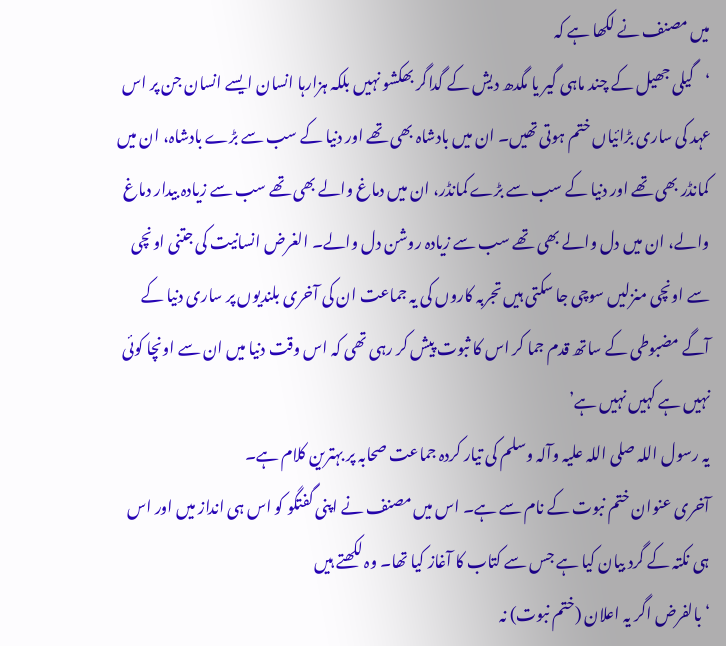میں مصنف نے لکھا ہے کہ
‘گیلی جھیل کے چند ماہی گیر یا مگدھ دیش کے گداگر بھکشو نہیں بلکہ ہزارہا انسان ایسے انسان جن پر اس عہد کی ساری بڑائیاں ختم ہوتی تھیں۔ ان میں بادشاہ بھی تھے اور دنیا کے سب سے بڑے بادشاہ، ان میں کمانڈر بھی تھے اور دنیا کے سب سے بڑے کمانڈر، ان میں دماغ والے بھی تھے سب سے زیادہ بیدار دماغ والے، ان میں دل والے بھی تھے سب سے زیادہ روشن دل والے۔ الغرض انسانیت کی جتنی اونچی سے اونچی منزلیں سوچی جا سکتی ہیں تجربہ کاروں کی یہ جماعت ان کی آخری بلندیوں پر ساری دنیا کے آگے مضبوطی کے ساتھ قدم جما کر اس کا ثبوت پیش کر رہی تھی کہ اس وقت دنیا میں ان سے اونچا کوئی نہیں ہے کہیں نہیں ہے’
یہ رسول اللہ صلی اللہ علیہ وآلہ وسلم کی تیار کردہ جماعت صحابہ پر بہترین کلام ہے۔
آخری عنوان ختم نبوت کے نام سے ہے۔ اس میں مصنف نے اپنی گفتگو کو اس ہی انداز میں اور اس ہی نکتہ کے گرد بیان کیا ہے جس سے کتاب کا آغاز کیا تھا۔ وہ لکھتے ہیں
‘بالفرض اگر یہ اعلان (ختم نبوت) نہ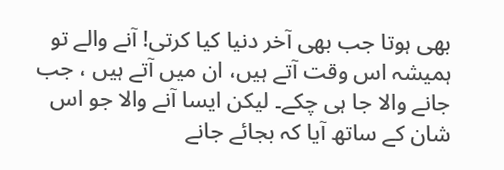بھی ہوتا جب بھی آخر دنیا کیا کرتی! آنے والے تو ہمیشہ اس وقت آتے ہیں، ان میں آتے ہیں ، جب جانے والا جا ہی چکے۔ لیکن ایسا آنے والا جو اس شان کے ساتھ آیا کہ بجائے جانے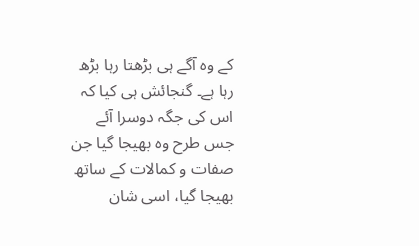کے وہ آگے ہی بڑھتا رہا بڑھ رہا ہے۔ گنجائش ہی کیا کہ اس کی جگہ دوسرا آئے
جس طرح وہ بھیجا گیا جن صفات و کمالات کے ساتھ بھیجا گیا، اسی شان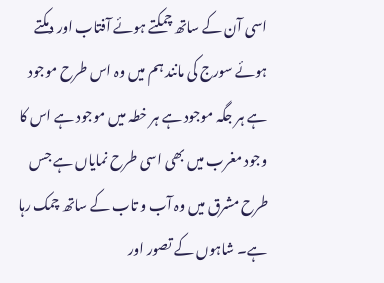اسی آن کے ساتھ چمکتے ہوئے آفتاب اور دمکتے ہوئے سورج کی مانند ہم میں وہ اس طرح موجود ہے ہر جگہ موجود ہے ہر خطہ میں موجود ہے اس کا وجود مغرب میں بھی اسی طرح نمایاں ہے جس طرح مشرق میں وہ آب و تاب کے ساتھ چمک رہا ہے۔ شاہوں کے تصور اور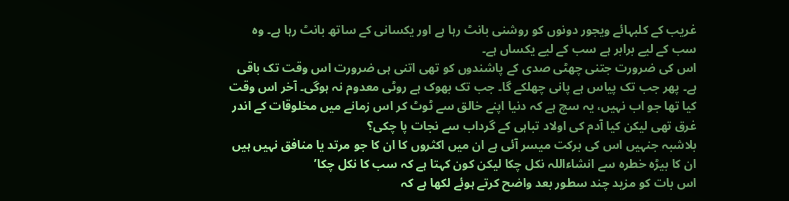غریب کے کلبہائے ویجور دونوں کو روشنی بانٹ رہا ہے اور یکسانی کے ساتھ بانٹ رہا ہے۔ وہ سب کے لیے برابر ہے سب کے لیے یکساں ہے۔
اس کی ضرورت جتنی چھٹی صدی کے پاشندوں کو تھی اتنی ہی ضرورت اس وقت تک باقی ہے۔ پھر جب تک پیاس ہے پانی چھلکے گا۔ جب تک بھوک ہے روٹی معدوم نہ ہوگی۔ آخر اس وقت کیا تھا جو اب نہیں، یہ سچ ہے کہ دنیا اپنے خالق سے ٹوٹ کر اس زمانے میں مخلوقات کے اندر غرق تھی لیکن کیا آدم کی اولاد تباہی کے گرداب سے نجات پا چکی؟
بلاشبہ جنہیں اس کی برکت میسر آئی ہے ان میں اکثروں کا ان کا جو مرتد یا منافق نہیں ہیں ان کا بیڑہ خطرہ سے انشاءاللہ نکل چکا لیکن کون کہتا ہے کہ سب کا نکل چکا’
اس بات کو مزید چند سطور بعد واضح کرتے ہوئے لکھا ہے کہ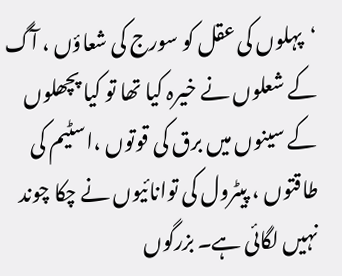‘پہلوں کی عقل کو سورج کی شعاؤں ، آگ کے شعلوں نے خیرہ کیا تھا تو کیا پچھلوں کے سینوں میں برق کی قوتوں ،اسٹیم کی طاقتوں ، پیٹرول کی توانائیوں نے چکا چوند نہیں لگائی ہے۔ بزرگوں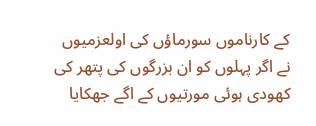کے کارناموں سورماؤں کی اولعزمیوں نے اگر پہلوں کو ان بزرگوں کی پتھر کی کھودی ہوئی مورتیوں کے اگے جھکایا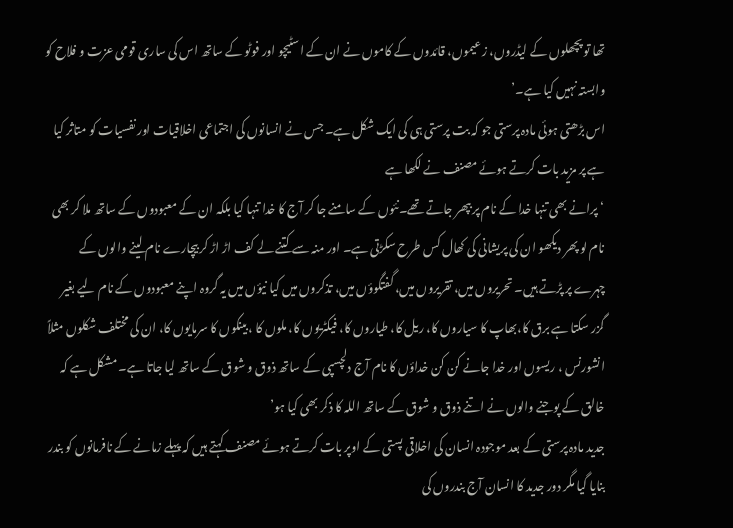تھا تو پچھلوں کے لیڈروں، زعیموں، قائدوں کے کاموں نے ان کے اسٹیچو اور فوٹو کے ساتھ اس کی ساری قومی عزت و فلاح کو وابستہ نہیں کیا ہے۔’
اس بڑھتی ہوئی مادہ پرستی جو کہ بت پرستی ہی کی ایک شکل ہے۔ جس نے انسانوں کی اجتماعی اخلاقیات اور نفسیات کو متاثر کیا ہے پر مزید بات کرتے ہوئے مصنف نے لکھا ہے
‘پرانے بھی تنہا خدا کے نام پر بپھر جاتے تھے۔نئوں کے سامنے جا کر آج کا خدا تنہا کیا بلکہ ان کے معبودوں کے ساتھ ملا کر بھی نام لو پھر دیکھو ان کی پریشانی کی کھال کس طرح سکڑتی ہے۔ اور منہ سے کتنے لے کف اڑ اڑ کر بیچارے نام لینے والوں کے چہرے پر پڑتے ہیں۔ تحریروں میں، تقریروں میں، گفتگوؤں میں، تذکروں میں کیا نیؤں میں یہ گروہ اپنے معبودوں کے نام لیے بغیر گزر سکتا ہے برق کا،بھاپ کا سیاروں کا، ریل کا، طیاروں کا، فیکٹریوں کا، ملوں کا ، بینکوں کا سرمایوں کا، ان کی مختلف شکلوں مثلاً انشورنس ، ریسوں اور خدا جانے کن کن خداؤں کا نام آج دلچسپی کے ساتھ ذوق و شوق کے ساتھ لیا جاتا ہے۔ مشکل ہے کہ خالق کے پوجنے والوں نے اتنے ذوق و شوق کے ساتھ اللہ کا ذکر بھی کیا ہو’
جدید مادہ پرستی کے بعد موجودہ انسان کی اخلاقی پستی کے اوپر بات کرتے ہوئے مصنف کہتے ہیں کہ پہلے زمانے کے نافرمانوں کو بندر بنایا گیا مگر دور جدید کا انسان آج بندروں کی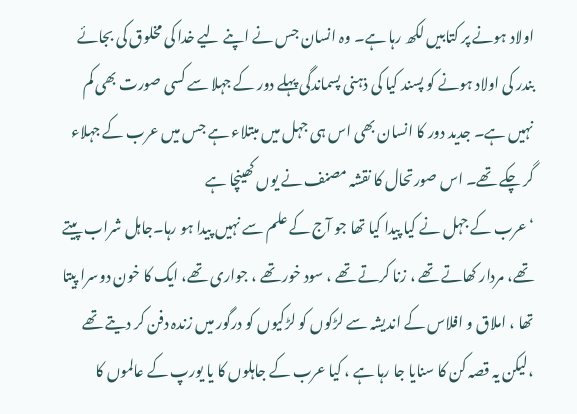اولاد ہونے پر کتابیں لکھ رہا ہے۔ وہ انسان جس نے اپنے لیے خدا کی مخلوق کی بجائے بندر کی اولاد ہونے کو پسند کیا کی ذہنی پسماندگی پہلے دور کے جہلا سے کسی صورت بھی کم نہیں ہے۔ جدید دور کا انسان بھی اس ہی جہل میں مبتلاء ہے جس میں عرب کے جہلاء گر چکے تھے۔ اس صورتحال کا نقشہ مصنف نے یوں کھینچا ہے
‘عرب کے جہل نے کیا پیدا کیا تھا جو آج کے علم سے نہیں پیدا ہو رہا۔جاہل شراب پیتے تھے، مردار کھاتے تھے ، زنا کرتے تھے ، سود خور تھے ، جواری تھے، ایک کا خون دوسرا پیتا تھا ، املاق و افلاس کے اندیشہ سے لڑکوں کو لڑکیوں کو درگور میں زندہ دفن کر دیتے تھے ،لیکن یہ قصہ کن کا سنایا جا رہا ہے ، کیا عرب کے جاہلوں کا یا یورپ کے عالموں کا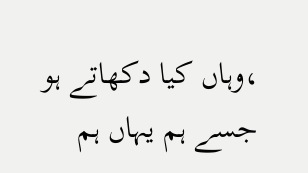،وہاں کیا دکھاتے ہو جسے ہم یہاں ہم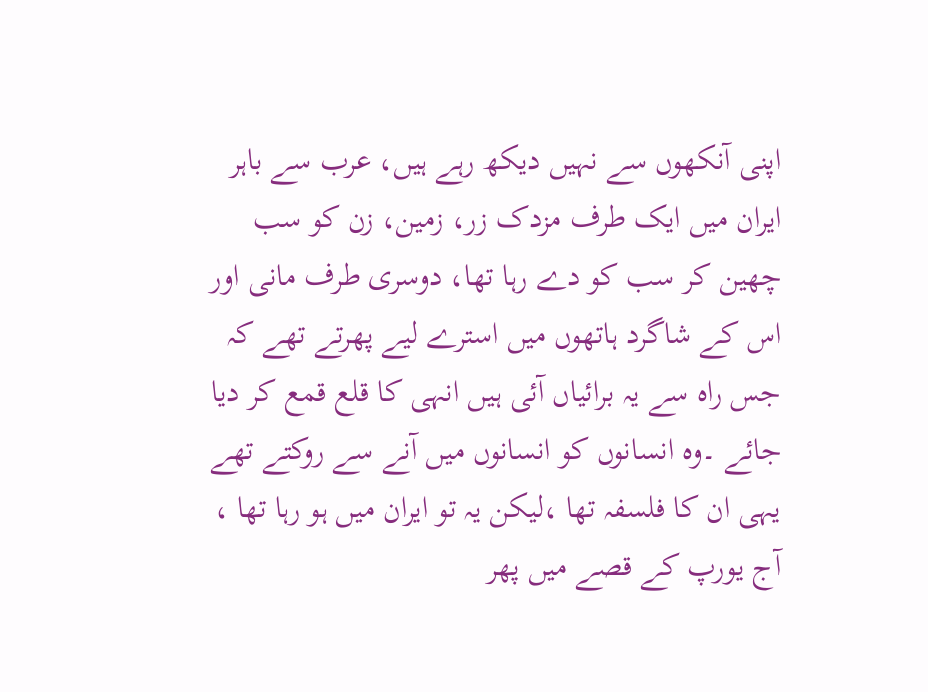اپنی آنکھوں سے نہیں دیکھ رہے ہیں، عرب سے باہر ایران میں ایک طرف مزدک زر، زمین، زن کو سب چھین کر سب کو دے رہا تھا، دوسری طرف مانی اور اس کے شاگرد ہاتھوں میں استرے لیے پھرتے تھے کہ جس راہ سے یہ برائیاں آئی ہیں انہی کا قلع قمع کر دیا جائے ۔وہ انسانوں کو انسانوں میں آنے سے روکتے تھے یہی ان کا فلسفہ تھا ،لیکن یہ تو ایران میں ہو رہا تھا ، آج یورپ کے قصے میں پھر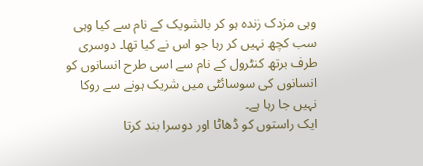وہی مزدک زندہ ہو کر بالشویک کے نام سے کیا وہی سب کچھ نہیں کر رہا جو اس نے کیا تھا۔ دوسری طرف برتھ کنٹرول کے نام سے اسی طرح انسانوں کو انسانوں کی سوسائٹی میں شریک ہونے سے روکا نہیں جا رہا ہے۔
ایک راستوں کو ڈھاٹا اور دوسرا بند کرتا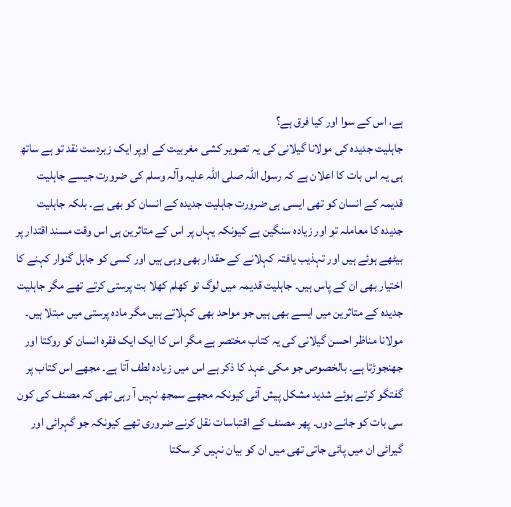ہے، اس کے سوا اور کیا فرق ہے؟
جاہلیت جدیدہ کی مولانا گیلانی کی یہ تصویر کشی مغربیت کے اوپر ایک زبردست نقد تو ہے ساتھ ہی یہ اس بات کا اعلان ہے کہ رسول اللہ صلی اللہ علیہ وآلہ وسلم کی ضرورت جیسے جاہلیت قدیمہ کے انسان کو تھی ایسی ہی ضرورت جاہلیت جدیدہ کے انسان کو بھی ہے۔ بلکہ جاہلیت جدیدہ کا معاملہ تو اور زیادہ سنگین ہے کیونکہ یہاں پر اس کے متاثرین ہی اس وقت مسند اقتدار پر بیٹھے ہوئے ہیں اور تہذیب یافتہ کہلانے کے حقدار بھی وہی ہیں اور کسی کو جاہل گنوار کہنے کا اختیار بھی ان کے پاس ہیں۔ جاہلیت قدیمہ میں لوگ تو کھلم کھلا بت پرستی کرتے تھے مگر جاہلیت جدیدہ کے متاثرین میں ایسے بھی ہیں جو مواحد بھی کہلاتے ہیں مگر مادہ پرستی میں مبتلا ہیں۔
مولانا مناظر احسن گیلانی کی یہ کتاب مختصر ہے مگر اس کا ایک ایک فقرہ انسان کو روکتا اور جھنجوڑتا ہے۔ بالخصوص جو مکی عہد کا ذکر ہے اس میں زیادہ لطف آتا ہے۔ مجھے اس کتاب پر گفتگو کرتے ہوئے شدید مشکل پیش آئی کیونکہ مجھے سمجھ نہیں آ رہی تھی کہ مصنف کی کون سی بات کو جانے دوں۔ پھر مصنف کے اقتباسات نقل کرنے ضروری تھے کیونکہ جو گہرائی اور گیرائی ان میں پائی جاتی تھی میں ان کو بیان نہیں کر سکتا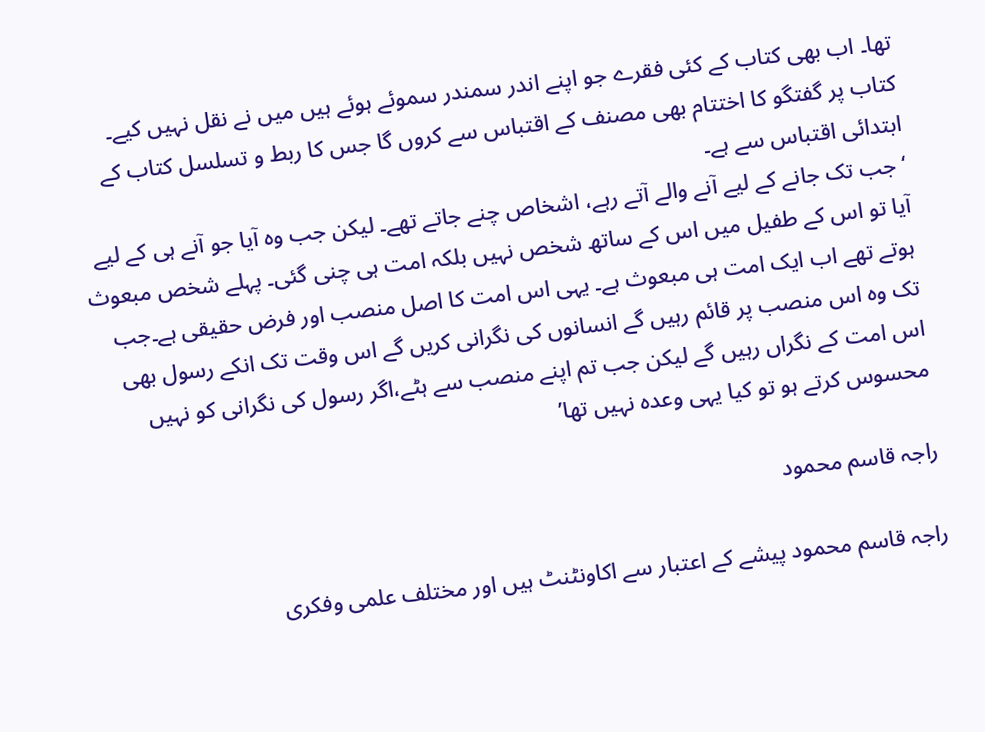تھا۔ اب بھی کتاب کے کئی فقرے جو اپنے اندر سمندر سموئے ہوئے ہیں میں نے نقل نہیں کیے۔ کتاب پر گفتگو کا اختتام بھی مصنف کے اقتباس سے کروں گا جس کا ربط و تسلسل کتاب کے ابتدائی اقتباس سے ہے۔
‘جب تک جانے کے لیے آنے والے آتے رہے، اشخاص چنے جاتے تھے۔ لیکن جب وہ آیا جو آنے ہی کے لیے آیا تو اس کے طفیل میں اس کے ساتھ شخص نہیں بلکہ امت ہی چنی گئی۔ پہلے شخص مبعوث ہوتے تھے اب ایک امت ہی مبعوث ہے۔ یہی اس امت کا اصل منصب اور فرض حقیقی ہے۔جب تک وہ اس منصب پر قائم رہیں گے انسانوں کی نگرانی کریں گے اس وقت تک انکے رسول بھی اس امت کے نگراں رہیں گے لیکن جب تم اپنے منصب سے ہٹے،اگر رسول کی نگرانی کو نہیں محسوس کرتے ہو تو کیا یہی وعدہ نہیں تھا’

راجہ قاسم محمود

راجہ قاسم محمود پیشے کے اعتبار سے اکاونٹنٹ ہیں اور مختلف علمی وفکری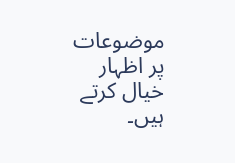موضوعات پر اظہار خیال کرتے ہیں۔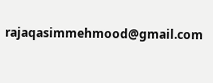rajaqasimmehmood@gmail.com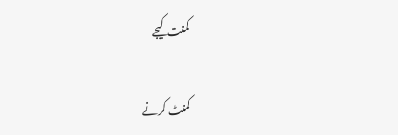کمنت کیجے

کمنٹ کرنے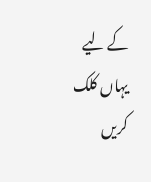کے لیے یہاں کلک کریں